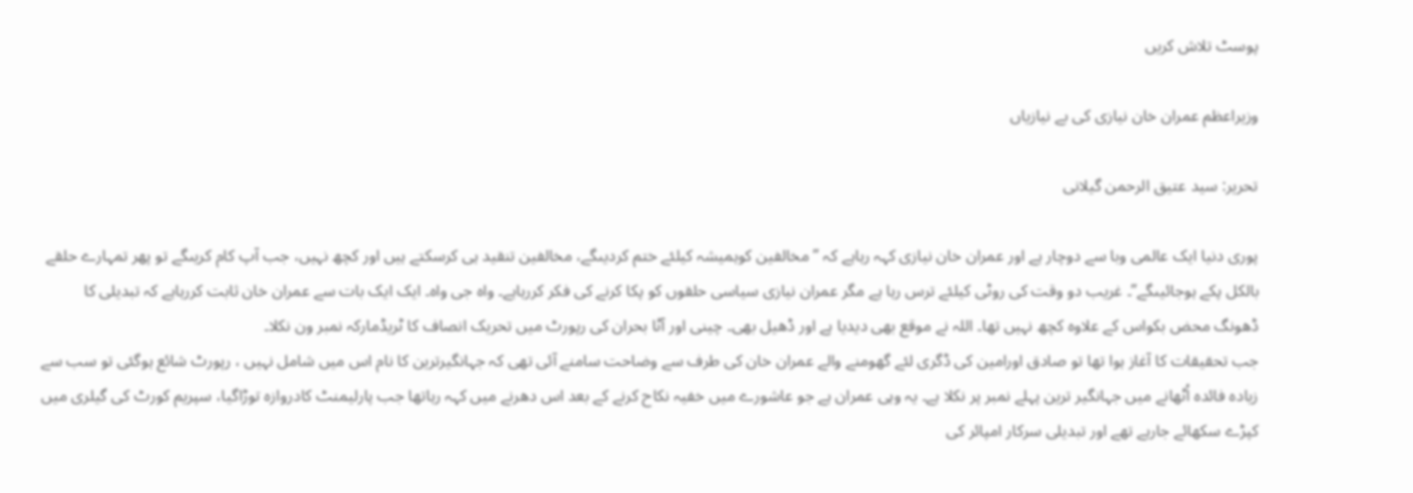پوسٹ تلاش کریں

وزیراعظم عمران خان نیازی کی بے نیازیاں

تحریر: سید عتیق الرحمن گیلانی

پوری دنیا ایک عالمی وبا سے دوچار ہے اور عمران خان نیازی کہہ رہاہے کہ ” مخالفین کوہمیشہ کیلئے ختم کردیںگے، مخالفین تنقید ہی کرسکتے ہیں اور کچھ نہیں، جب آپ کام کریںگے تو پھر تمہارے حلقے بالکل پکے ہوجائیںگے”۔ غریب دو وقت کی روٹی کیلئے ترس رہا ہے مگر عمران نیازی سیاسی حلقوں کو پکا کرنے کی فکر کررہاہے۔ واہ جی واہ۔ ایک ایک بات سے عمران خان ثابت کررہاہے کہ تبدیلی کا ڈھونگ محض بکواس کے علاوہ کچھ نہیں تھا۔ اللہ نے موقع بھی دیدیا ہے اور ڈھیل بھی۔ چینی اور آٹا بحران کی رپورٹ میں تحریک انصاف کا ٹریڈمارکہ نمبر ون نکلا۔
جب تحقیقات کا آغاز ہوا تھا تو صادق اورامین کی ڈگری لئے گھومنے والے عمران خان کی طرف سے وضاحت سامنے آئی تھی کہ جہانگیرترین کا نام اس میں شامل نہیں ، رپورٹ شائع ہوگئی تو سب سے زیادہ فائدہ اُٹھانے میں جہانگیر ترین پہلے نمبر پر نکلا ہے۔ یہ وہی عمران ہے جو عاشورے میں خفیہ نکاح کرنے کے بعد اس دھرنے میں کہہ رہاتھا جب پارلیمنٹ کادروازہ توڑاگیا، سپریم کورٹ کی گیلری میں کپڑے سکھائے جارہے تھے اور تبدیلی سرکار امپائر کی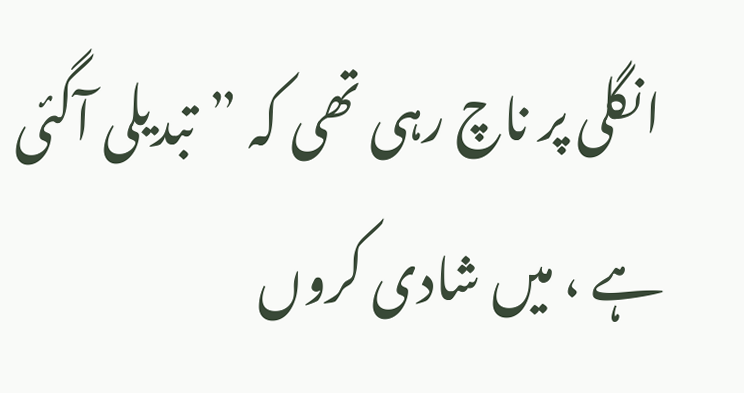انگلی پر ناچ رہی تھی کہ ”تبدیلی آگئی ہے ، میں شادی کروں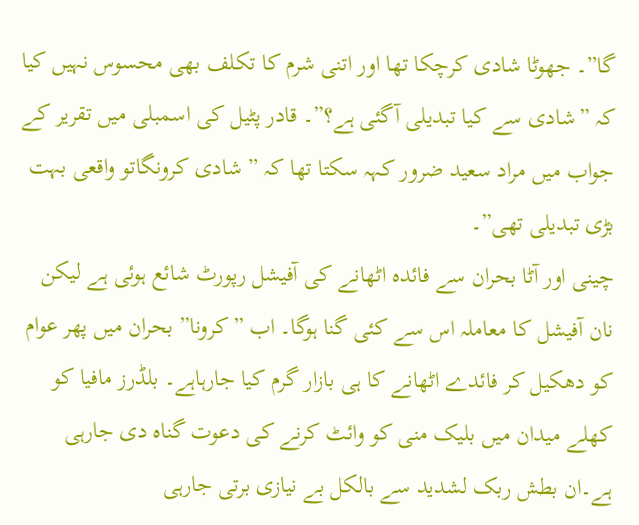گا”۔ جھوٹا شادی کرچکا تھا اور اتنی شرم کا تکلف بھی محسوس نہیں کیا کہ ”شادی سے کیا تبدیلی آگئی ہے؟”۔ قادر پٹیل کی اسمبلی میں تقریر کے جواب میں مراد سعید ضرور کہہ سکتا تھا کہ ” شادی کرونگاتو واقعی بہت بڑی تبدیلی تھی”۔
چینی اور آٹا بحران سے فائدہ اٹھانے کی آفیشل رپورٹ شائع ہوئی ہے لیکن نان آفیشل کا معاملہ اس سے کئی گنا ہوگا۔ اب ”کرونا” بحران میں پھر عوام کو دھکیل کر فائدے اٹھانے کا ہی بازار گرم کیا جارہاہے۔ بلڈرز مافیا کو کھلے میدان میں بلیک منی کو وائٹ کرنے کی دعوت گناہ دی جارہی ہے۔ان بطش ربک لشدید سے بالکل بے نیازی برتی جارہی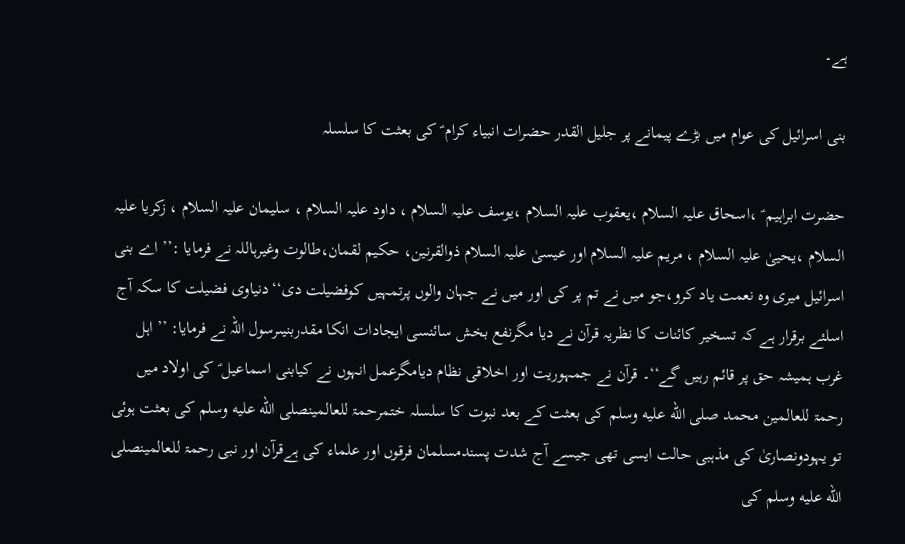ہے۔

بنی اسرائیل کی عوام میں بڑے پیمانے پر جلیل القدر حضرات انبیاء کرام ؑ کی بعثت کا سلسلہ

حضرت ابراہیم ؑ ،اسحاق علیہ السلام ،یعقوب علیہ السلام ،یوسف علیہ السلام ، داود علیہ السلام ، سلیمان علیہ السلام ، زکریا علیہ السلام ،یحییٰ علیہ السلام ، مریم علیہ السلام اور عیسیٰ علیہ السلام ذوالقرنین، حکیم لقمان،طالوت وغیرہاللہ نے فرمایا :’’ اے بنی اسرائیل میری وہ نعمت یاد کرو،جو میں نے تم پر کی اور میں نے جہان والوں پرتمہیں کوفضیلت دی‘‘دنیاوی فضیلت کا سکہ آج اسلئے برقرار ہے کہ تسخیر کائنات کا نظریہ قرآن نے دیا مگرنفع بخش سائنسی ایجادات انکا مقدربنیںرسول اللہ نے فرمایا: ’’ اہل غرب ہمیشہ حق پر قائم رہیں گے‘‘۔ قرآن نے جمہوریت اور اخلاقی نظام دیامگرعمل انہوں نے کیابنی اسماعیل ؑ کی اولاد میں رحمۃ للعالمین محمد صلى الله عليه وسلم کی بعثت کے بعد نبوت کا سلسلہ ختمرحمۃ للعالمینصلى الله عليه وسلم کی بعثت ہوئی تو یہودونصاریٰ کی مذہبی حالت ایسی تھی جیسے آج شدت پسندمسلمان فرقوں اور علماء کی ہےقرآن اور نبی رحمۃ للعالمینصلى الله عليه وسلم کی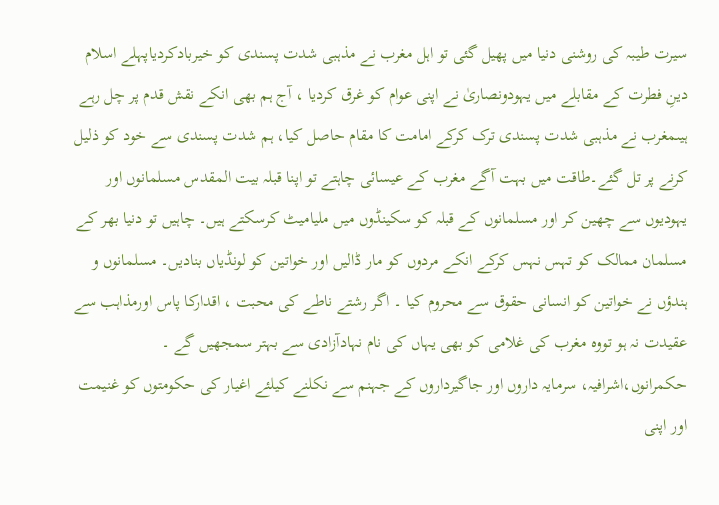سیرت طیبہ کی روشنی دنیا میں پھیل گئی تو اہل مغرب نے مذہبی شدت پسندی کو خیربادکردیاپہلے اسلام دینِ فطرت کے مقابلے میں یہودونصاریٰ نے اپنی عوام کو غرق کردیا ، آج ہم بھی انکے نقش قدم پر چل رہے ہیںمغرب نے مذہبی شدت پسندی ترک کرکے امامت کا مقام حاصل کیا، ہم شدت پسندی سے خود کو ذلیل کرنے پر تل گئے۔طاقت میں بہت آگے مغرب کے عیسائی چاہتے تو اپنا قبلہ بیت المقدس مسلمانوں اور یہودیوں سے چھین کر اور مسلمانوں کے قبلہ کو سکینڈوں میں ملیامیٹ کرسکتے ہیں۔ چاہیں تو دنیا بھر کے مسلمان ممالک کو تہس نہس کرکے انکے مردوں کو مار ڈالیں اور خواتین کو لونڈیاں بنادیں۔ مسلمانوں و ہندؤں نے خواتین کو انسانی حقوق سے محروم کیا ۔ اگر رشتے ناطے کی محبت ، اقدارکا پاس اورمذاہب سے عقیدت نہ ہو تووہ مغرب کی غلامی کو بھی یہاں کی نام نہادآزادی سے بہتر سمجھیں گے ۔ حکمرانوں،اشرافیہ، سرمایہ داروں اور جاگیرداروں کے جہنم سے نکلنے کیلئے اغیار کی حکومتوں کو غنیمت اور اپنی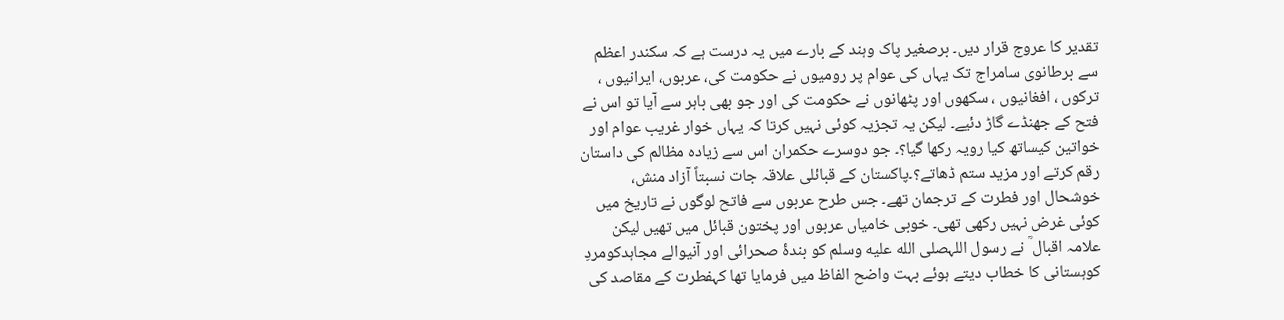تقدیر کا عروج قرار دیں۔ برصغیر پاک وہند کے بارے میں یہ درست ہے کہ سکندر اعظم سے برطانوی سامراج تک یہاں کی عوام پر رومیوں نے حکومت کی، عربوں، ایرانیوں ، ترکوں ، افغانیوں ، سکھوں اور پٹھانوں نے حکومت کی اور جو بھی باہر سے آیا تو اس نے فتح کے جھنڈے گاڑ دئیے۔ لیکن یہ تجزیہ کوئی نہیں کرتا کہ یہاں خوار غریب عوام اور خواتین کیساتھ کیا رویہ رکھا گیا؟۔ جو دوسرے حکمران اس سے زیادہ مظالم کی داستان رقم کرتے اور مزید ستم ڈھاتے؟۔پاکستان کے قبائلی علاقہ جات نسبتاً آزاد منش، خوشحال اور فطرت کے ترجمان تھے۔ جس طرح عربوں سے فاتح لوگوں نے تاریخ میں کوئی غرض نہیں رکھی تھی۔ خوبی خامیاں عربوں اور پختون قبائل میں تھیں لیکن علامہ اقبال ؒ نے رسول اللہصلى الله عليه وسلم کو بندۂ صحرائی اور آنیوالے مجاہدکومردِ کوہستانی کا خطاب دیتے ہوئے بہت واضح الفاظ میں فرمایا تھا کہفطرت کے مقاصد کی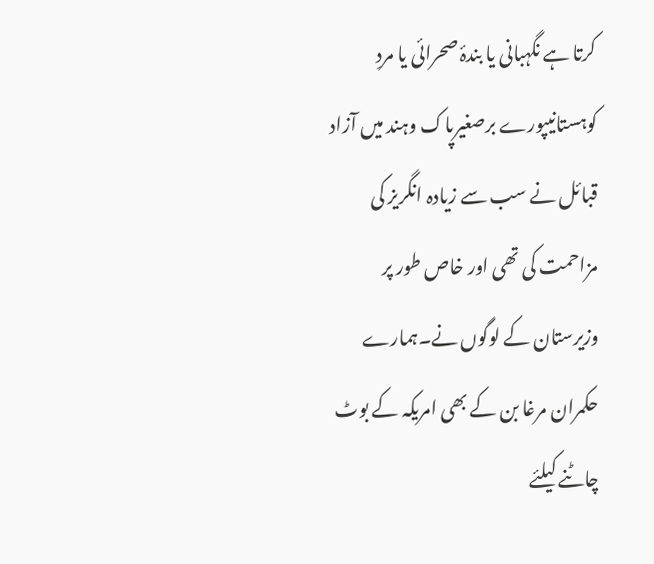کرتا ہے نگہبانی یا بندۂ صحرائی یا مردِ کوہستانیپورے برصغیرپاک وہند میں آزاد قبائل نے سب سے زیادہ انگریز کی مزاحمت کی تھی اور خاص طور پر وزیرستان کے لوگوں نے۔ہمارے حکمران مرغا بن کے بھی امریکہ کے بوٹ چاٹنے کیلئے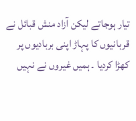تیار ہوجاتے لیکن آزاد منش قبائل نے قربانیوں کا پہاڑ اپنی بربادیوں پر کھڑا کردیا ۔ ہمیں غیروں نے نہیں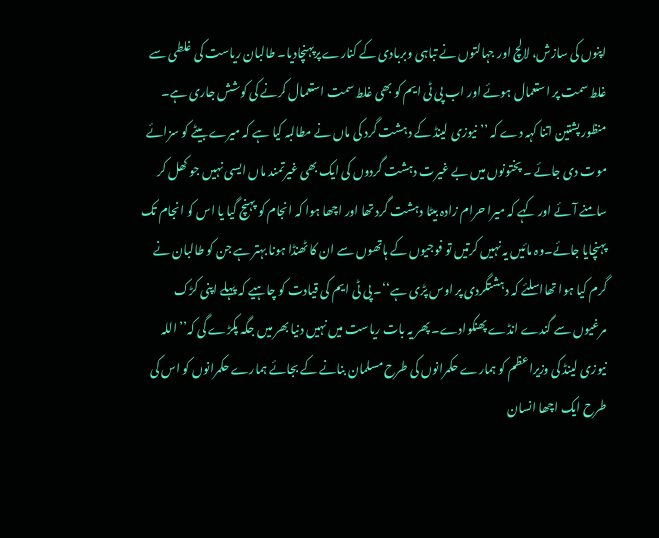اپنوں کی سازش، لالچ اور جہالتوں نے تباہی وبربادی کے کنارے پرپہنچادیا۔ طالبان ریاست کی غلطی سے غلط سمت پر استعمال ہوئے اور اب پی ٹی ایم کو بھی غلط سمت استعمال کرنے کی کوشش جاری ہے۔ منظور پشتین اتنا کہہ دے کہ ’’نیوزی لینڈ کے دہشت گرد کی ماں نے مطالبہ کیا ہے کہ میرے بیٹے کو سزائے موت دی جائے ۔ پختونوں میں بے غیرت دہشت گردوں کی ایک بھی غیرتمند ماں ایسی نہیں جو کھل کر سامنے آئے اور کہے کہ میرا حرام زادہ بیٹا دہشت گرد تھا اور اچھا ہوا کہ انجام کو پہنچ گیا یا اس کو انجام تک پہنچایا جائے۔وہ مائیں یہ نہیں کرتیں تو فوجیوں کے ہاتھوں سے ان کا ٹھنڈا ہونا بہتر ہے جن کو طالبان نے گرم کیا ہوا تھااسلئے کہ دہشتگردی پر اوس پڑی ہے‘‘۔ پی ٹی ایم کی قیادت کو چاہیے کہ پہلے اپنی کڑک مرغیوں سے گندے انڈے پھنکوادے۔ پھر یہ بات ریاست میں نہیں دنیا بھر میں جگہ پکڑے گی کہ’’ اللہ نیوزی لینڈ کی وزیراعظم کو ہمارے حکمرانوں کی طرح مسلمان بنانے کے بجائے ہمارے حکمرانوں کو اس کی طرح ایک اچھا انسان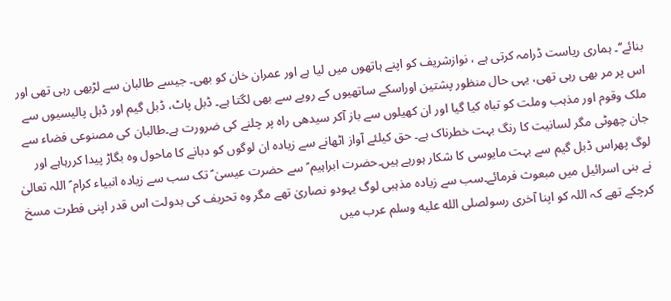بنائے‘‘۔ ہماری ریاست ڈرامہ کرتی ہے ، نوازشریف کو اپنے ہاتھوں میں لیا ہے اور عمران خان کو بھی۔ جیسے طالبان سے لڑبھی رہی تھی اور اس پر مر بھی رہی تھی، یہی حال منظور پشتین اوراسکے ساتھیوں کے رویے سے بھی لگتا ہے۔ ڈبل پاٹ، ڈبل گیم اور ڈبل پالیسیوں سے ملک وقوم اور مذہب وملت کو تباہ کیا گیا اور ان کھیلوں سے باز آکر سیدھی راہ پر چلنے کی ضرورت ہے۔طالبان کی مصنوعی فضاء سے جان چھوٹی مگر لسانیت کا رنگ بہت خطرناک ہے۔ حق کیلئے آواز اٹھانے سے زیادہ ان لوگوں کو دبانے کا ماحول وہ بگاڑ پیدا کررہاہے اور لوگ پھراس ڈبل گیم سے بہت مایوسی کا شکار ہورہے ہیں۔حضرت ابراہیم ؑ سے حضرت عیسیٰ ؑ تک سب سے زیادہ انبیاء کرام ؑ اللہ تعالیٰ نے بنی اسرائیل میں مبعوث فرمائے۔سب سے زیادہ مذہبی لوگ یہودو نصاریٰ تھے مگر وہ تحریف کی بدولت اس قدر اپنی فطرت مسخ کرچکے تھے کہ اللہ کو اپنا آخری رسولصلى الله عليه وسلم عرب میں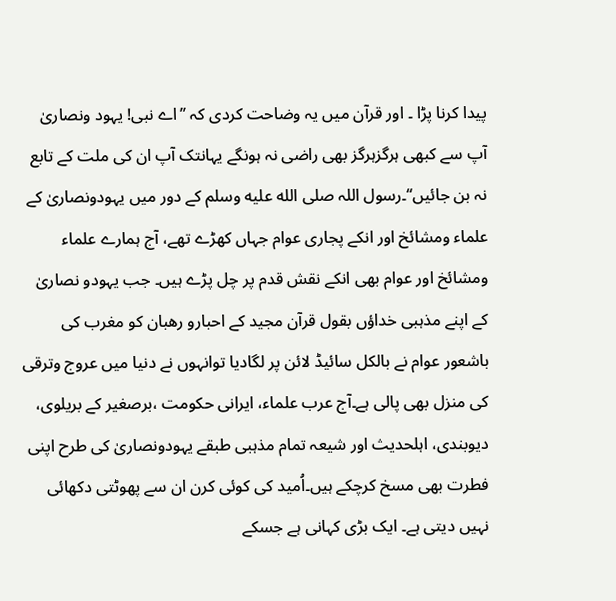پیدا کرنا پڑا ۔ اور قرآن میں یہ وضاحت کردی کہ ’’اے نبی! یہود ونصاریٰ آپ سے کبھی ہرگزہرگز بھی راضی نہ ہونگے یہانتک آپ ان کی ملت کے تابع نہ بن جائیں‘‘۔رسول اللہ صلى الله عليه وسلم کے دور میں یہودونصاریٰ کے علماء ومشائخ اور انکے پجاری عوام جہاں کھڑے تھے، آج ہمارے علماء ومشائخ اور عوام بھی انکے نقش قدم پر چل پڑے ہیں۔ جب یہودو نصاریٰ کے اپنے مذہبی خداؤں بقول قرآن مجید کے احبارو رھبان کو مغرب کی باشعور عوام نے بالکل سائیڈ لائن پر لگادیا توانہوں نے دنیا میں عروج وترقی کی منزل بھی پالی ہے۔آج عرب علماء، ایرانی حکومت ،برصغیر کے بریلوی، دیوبندی، اہلحدیث اور شیعہ تمام مذہبی طبقے یہودونصاریٰ کی طرح اپنی فطرت بھی مسخ کرچکے ہیں۔اُمید کی کوئی کرن ان سے پھوٹتی دکھائی نہیں دیتی ہے۔ ایک بڑی کہانی ہے جسکے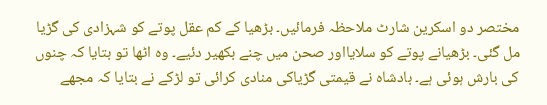مختصر دو اسکرین شارٹ ملاحظہ فرمائیں۔ بڑھیا کے کم عقل پوتے کو شہزادی کی گڑیا مل گئی۔ بڑھیانے پوتے کو سلایااور صحن میں چنے بکھیر دئیے۔ وہ اٹھا تو بتایا کہ چنوں کی بارش ہوئی ہے۔ بادشاہ نے قیمتی گڑیاکی منادی کرائی تو لڑکے نے بتایا کہ مجھے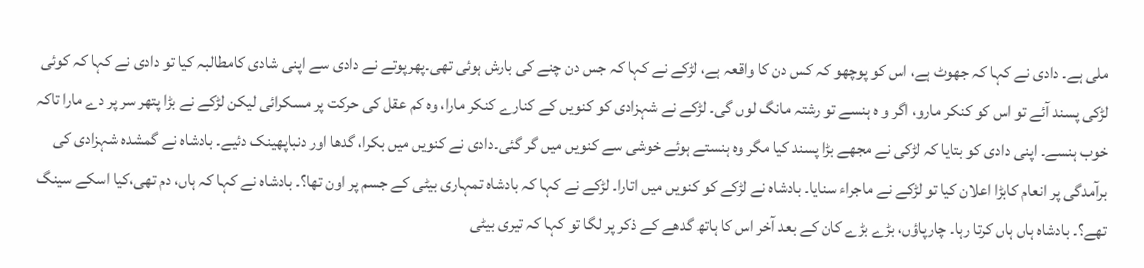ملی ہے۔ دادی نے کہا کہ جھوٹ ہے، اس کو پوچھو کہ کس دن کا واقعہ ہے، لڑکے نے کہا کہ جس دن چنے کی بارش ہوئی تھی۔پھرپوتے نے دادی سے اپنی شادی کامطالبہ کیا تو دادی نے کہا کہ کوئی لڑکی پسند آئے تو اس کو کنکر مارو، اگر و ہ ہنسے تو رشتہ مانگ لوں گی۔ لڑکے نے شہزادی کو کنویں کے کنارے کنکر مارا، وہ کم عقل کی حرکت پر مسکرائی لیکن لڑکے نے بڑا پتھر سر پر دے مارا تاکہ خوب ہنسے۔ اپنی دادی کو بتایا کہ لڑکی نے مجھے بڑا پسند کیا مگر وہ ہنستے ہوئے خوشی سے کنویں میں گر گئی۔دادی نے کنویں میں بکرا، گدھا اور دنباپھینک دئیے۔ بادشاہ نے گمشدہ شہزادی کی برآمدگی پر انعام کابڑا اعلان کیا تو لڑکے نے ماجراء سنایا۔ بادشاہ نے لڑکے کو کنویں میں اتارا۔ لڑکے نے کہا کہ بادشاہ تمہاری بیٹی کے جسم پر اون تھا؟۔ بادشاہ نے کہا کہ ہاں، دم تھی،کیا اسکے سینگ تھے؟۔ بادشاہ ہاں ہاں کرتا رہا۔ چارپاؤں، بڑے بڑے کان کے بعد آخر اس کا ہاتھ گدھے کے ذکر پر لگا تو کہا کہ تیری بیٹی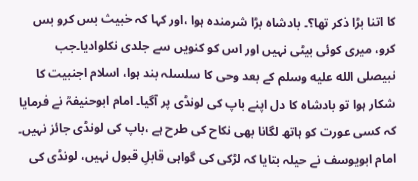کا اتنا بڑا ذکر تھا؟۔ بادشاہ بڑا شرمندہ ہوا ،اور کہا کہ خبیث بس کرو بس کرو، میری کوئی بیٹی نہیں اور اس کو کنویں سے جلدی نکلوادیا۔جب نبیصلى الله عليه وسلم کے بعد وحی کا سلسلہ بند ہوا، اسلام اجنبیت کا شکار ہوا تو بادشاہ کا دل اپنے باپ کی لونڈی پر آگیا۔ امام ابوحنیفہؒ نے فرمایا کہ کسی عورت کو ہاتھ لگانا بھی نکاح کی طرح ہے ،باپ کی لونڈی جائز نہیں۔ امام ابویوسف نے حیلہ بتایا کہ لڑکی کی گواہی قابلِ قبول نہیں، لونڈی کی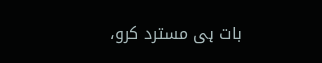بات ہی مسترد کرو،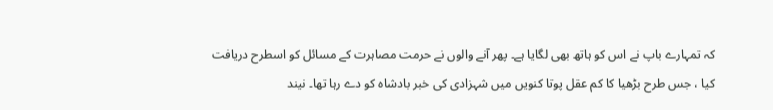کہ تمہارے باپ نے اس کو ہاتھ بھی لگایا ہے۔ پھر آنے والوں نے حرمت مصاہرت کے مسائل کو اسطرح دریافت کیا ، جس طرح بڑھیا کا کم عقل پوتا کنویں میں شہزادی کی خبر بادشاہ کو دے رہا تھا۔ نیند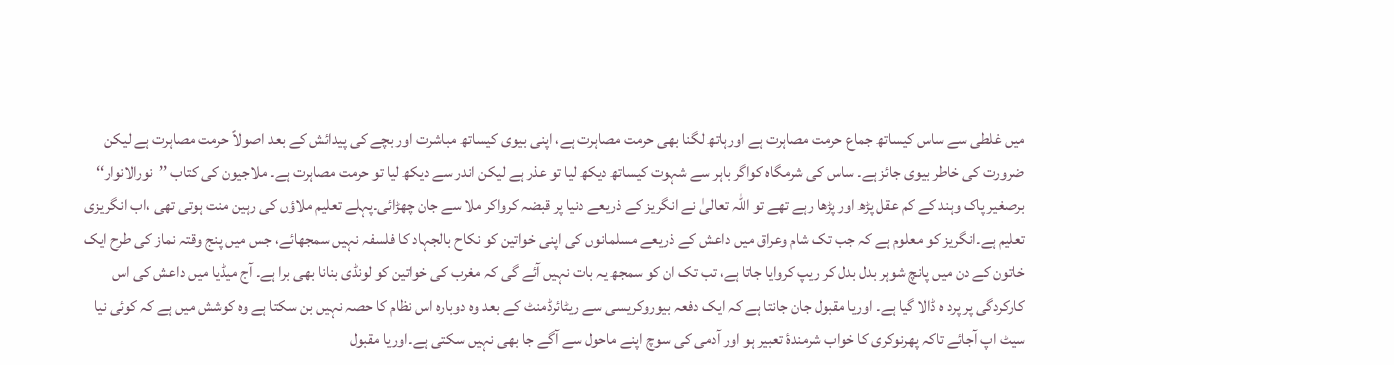میں غلطی سے ساس کیساتھ جماع حرمت مصاہرت ہے اورہاتھ لگنا بھی حرمت مصاہرت ہے، اپنی بیوی کیساتھ مباشرت اور بچے کی پیدائش کے بعد اصولاً حرمت مصاہرت ہے لیکن ضرورت کی خاطر بیوی جائز ہے۔ ساس کی شرمگاہ کواگر باہر سے شہوت کیساتھ دیکھ لیا تو عذر ہے لیکن اندر سے دیکھ لیا تو حرمت مصاہرت ہے۔ ملاجیون کی کتاب ’’نورالانوار‘‘ برصغیر پاک وہند کے کم عقل پڑھ اور پڑھا رہے تھے تو اللہ تعالیٰ نے انگریز کے ذریعے دنیا پر قبضہ کرواکر ملا سے جان چھڑائی۔پہلے تعلیم ملاؤں کی رہین منت ہوتی تھی ،اب انگریزی تعلیم ہے۔انگریز کو معلوم ہے کہ جب تک شام وعراق میں داعش کے ذریعے مسلمانوں کی اپنی خواتین کو نکاح بالجہاد کا فلسفہ نہیں سمجھائے، جس میں پنج وقتہ نماز کی طرح ایک خاتون کے دن میں پانچ شوہر بدل بدل کر ریپ کروایا جاتا ہے، تب تک ان کو سمجھ یہ بات نہیں آئے گی کہ مغرب کی خواتین کو لونڈی بنانا بھی برا ہے۔ آج میڈیا میں داعش کی اس کارکردگی پر پرد ہ ڈالا گیا ہے۔ اوریا مقبول جان جانتا ہے کہ ایک دفعہ بیوروکریسی سے ریٹائرڈمنٹ کے بعد وہ دوبارہ اس نظام کا حصہ نہیں بن سکتا ہے وہ کوشش میں ہے کہ کوئی نیا سیٹ اپ آجائے تاکہ پھرنوکری کا خواب شرمندۂ تعبیر ہو اور آدمی کی سوچ اپنے ماحول سے آگے جا بھی نہیں سکتی ہے۔اوریا مقبول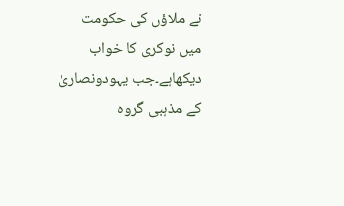نے ملاؤں کی حکومت میں نوکری کا خواب دیکھاہے۔جب یہودونصاریٰ کے مذہبی گروہ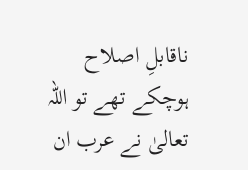ناقابلِ اصلاح ہوچکے تھے تو اللہ تعالیٰ نے عرب ان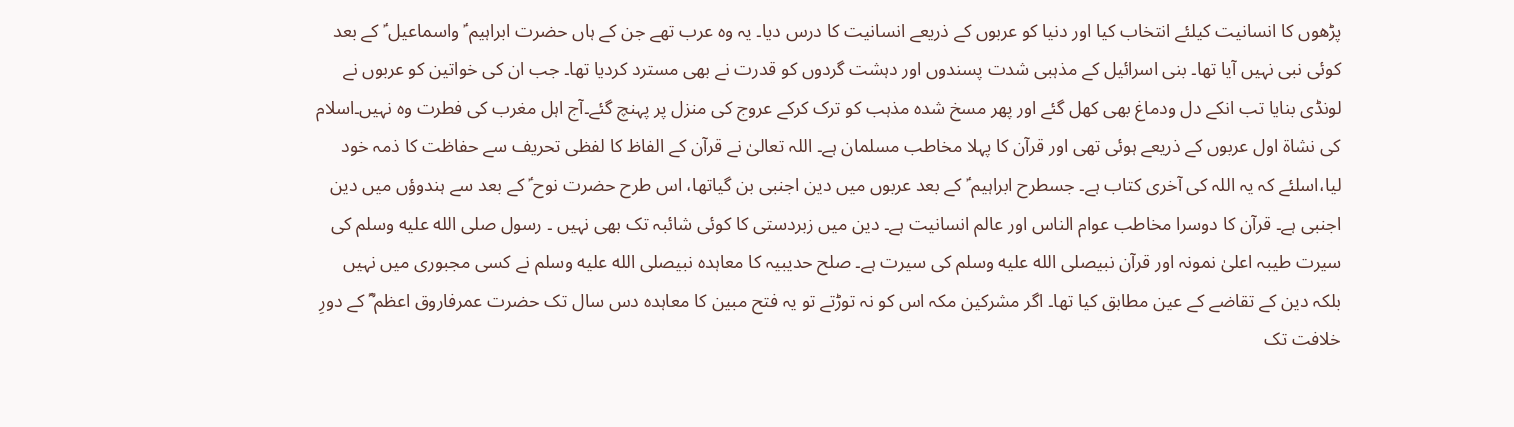پڑھوں کا انسانیت کیلئے انتخاب کیا اور دنیا کو عربوں کے ذریعے انسانیت کا درس دیا۔ یہ وہ عرب تھے جن کے ہاں حضرت ابراہیم ؑ واسماعیل ؑ کے بعد کوئی نبی نہیں آیا تھا۔ بنی اسرائیل کے مذہبی شدت پسندوں اور دہشت گردوں کو قدرت نے بھی مسترد کردیا تھا۔ جب ان کی خواتین کو عربوں نے لونڈی بنایا تب انکے دل ودماغ بھی کھل گئے اور پھر مسخ شدہ مذہب کو ترک کرکے عروج کی منزل پر پہنچ گئے۔آج اہل مغرب کی فطرت وہ نہیں۔اسلام کی نشاۃ اول عربوں کے ذریعے ہوئی تھی اور قرآن کا پہلا مخاطب مسلمان ہے۔ اللہ تعالیٰ نے قرآن کے الفاظ کا لفظی تحریف سے حفاظت کا ذمہ خود لیا،اسلئے کہ یہ اللہ کی آخری کتاب ہے۔ جسطرح ابراہیم ؑ کے بعد عربوں میں دین اجنبی بن گیاتھا، اس طرح حضرت نوح ؑ کے بعد سے ہندوؤں میں دین اجنبی ہے۔ قرآن کا دوسرا مخاطب عوام الناس اور عالم انسانیت ہے۔ دین میں زبردستی کا کوئی شائبہ تک بھی نہیں ۔ رسول صلى الله عليه وسلم کی سیرت طیبہ اعلیٰ نمونہ اور قرآن نبیصلى الله عليه وسلم کی سیرت ہے۔ صلح حدیبیہ کا معاہدہ نبیصلى الله عليه وسلم نے کسی مجبوری میں نہیں بلکہ دین کے تقاضے کے عین مطابق کیا تھا۔ اگر مشرکین مکہ اس کو نہ توڑتے تو یہ فتح مبین کا معاہدہ دس سال تک حضرت عمرفاروق اعظم ؓ کے دورِ خلافت تک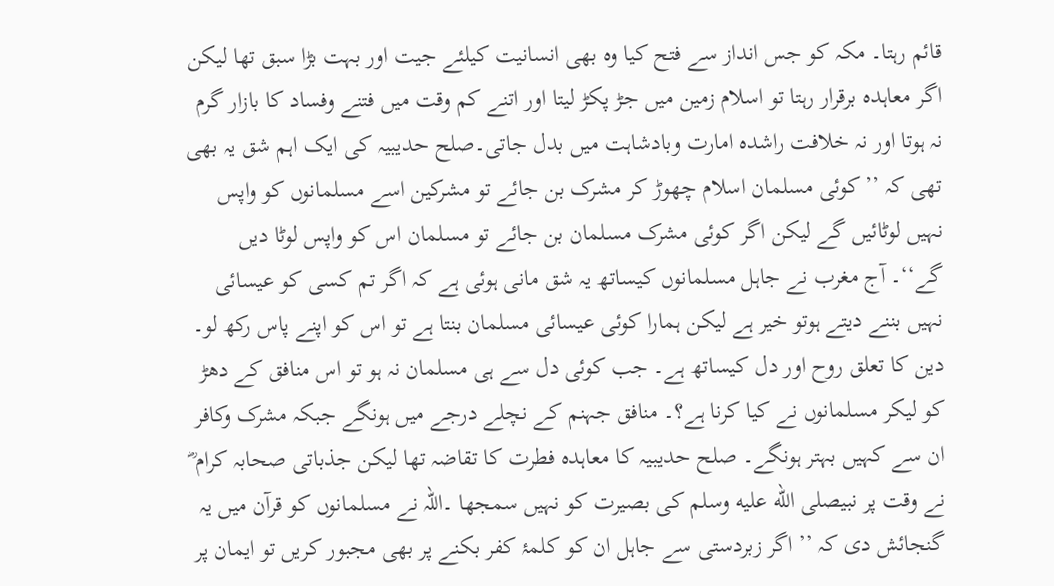قائم رہتا۔ مکہ کو جس انداز سے فتح کیا وہ بھی انسانیت کیلئے جیت اور بہت بڑا سبق تھا لیکن اگر معاہدہ برقرار رہتا تو اسلام زمین میں جڑ پکڑ لیتا اور اتنے کم وقت میں فتنے وفساد کا بازار گرم نہ ہوتا اور نہ خلافت راشدہ امارت وبادشاہت میں بدل جاتی۔صلح حدیبیہ کی ایک اہم شق یہ بھی تھی کہ ’’ کوئی مسلمان اسلام چھوڑ کر مشرک بن جائے تو مشرکین اسے مسلمانوں کو واپس نہیں لوٹائیں گے لیکن اگر کوئی مشرک مسلمان بن جائے تو مسلمان اس کو واپس لوٹا دیں گے‘‘۔ آج مغرب نے جاہل مسلمانوں کیساتھ یہ شق مانی ہوئی ہے کہ اگر تم کسی کو عیسائی نہیں بننے دیتے ہوتو خیر ہے لیکن ہمارا کوئی عیسائی مسلمان بنتا ہے تو اس کو اپنے پاس رکھ لو۔ دین کا تعلق روح اور دل کیساتھ ہے۔ جب کوئی دل سے ہی مسلمان نہ ہو تو اس منافق کے دھڑ کو لیکر مسلمانوں نے کیا کرنا ہے؟۔ منافق جہنم کے نچلے درجے میں ہونگے جبکہ مشرک وکافر ان سے کہیں بہتر ہونگے۔ صلح حدیبیہ کا معاہدہ فطرت کا تقاضہ تھا لیکن جذباتی صحابہ کرام ؓ نے وقت پر نبیصلى الله عليه وسلم کی بصیرت کو نہیں سمجھا ۔اللہ نے مسلمانوں کو قرآن میں یہ گنجائش دی کہ ’’ اگر زبردستی سے جاہل ان کو کلمۂ کفر بکنے پر بھی مجبور کریں تو ایمان پر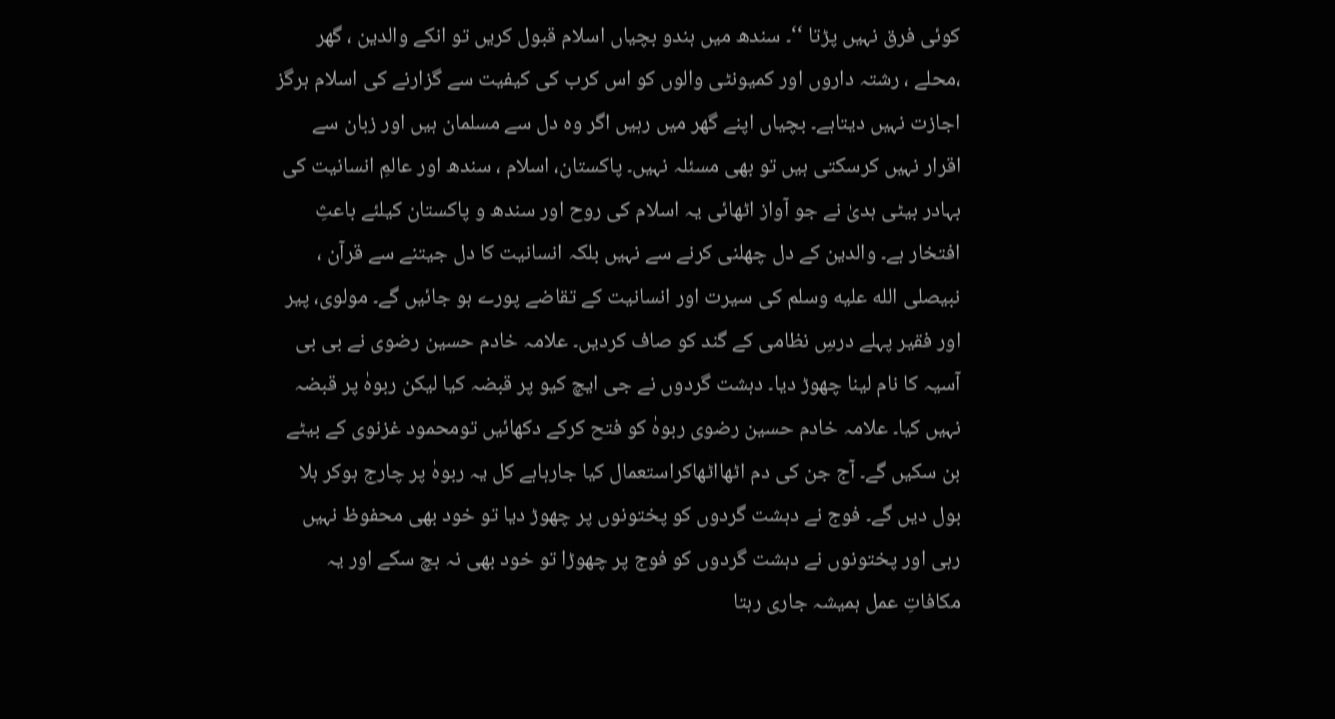کوئی فرق نہیں پڑتا ‘‘۔ سندھ میں ہندو بچیاں اسلام قبول کریں تو انکے والدین ، گھر ،محلے ، رشتہ داروں اور کمیونٹی والوں کو اس کرب کی کیفیت سے گزارنے کی اسلام ہرگز اجازت نہیں دیتاہے۔ بچیاں اپنے گھر میں رہیں اگر وہ دل سے مسلمان ہیں اور زبان سے اقرار نہیں کرسکتی ہیں تو بھی مسئلہ نہیں۔ پاکستان، اسلام ، سندھ اور عالمِ انسانیت کی بہادر بیٹی ہدیٰ نے جو آواز اٹھائی یہ اسلام کی روح اور سندھ و پاکستان کیلئے باعثِ افتخار ہے۔ والدین کے دل چھلنی کرنے سے نہیں بلکہ انسانیت کا دل جیتنے سے قرآن ، نبیصلى الله عليه وسلم کی سیرت اور انسانیت کے تقاضے پورے ہو جائیں گے۔ مولوی، پیر اور فقیر پہلے درسِ نظامی کے گند کو صاف کردیں۔ علامہ خادم حسین رضوی نے بی بی آسیہ کا نام لینا چھوڑ دیا۔ دہشت گردوں نے جی ایچ کیو پر قبضہ کیا لیکن ربوہٰ پر قبضہ نہیں کیا۔ علامہ خادم حسین رضوی ربوہٰ کو فتح کرکے دکھائیں تومحمود غزنوی کے بیٹے بن سکیں گے۔ آج جن کی دم اٹھااٹھاکراستعمال کیا جارہاہے کل یہ ربوہٰ پر چارج ہوکر ہلا بول دیں گے۔ فوج نے دہشت گردوں کو پختونوں پر چھوڑ دیا تو خود بھی محفوظ نہیں رہی اور پختونوں نے دہشت گردوں کو فوج پر چھوڑا تو خود بھی نہ بچ سکے اور یہ مکافاتِ عمل ہمیشہ جاری رہتا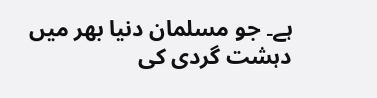ہے۔ جو مسلمان دنیا بھر میں دہشت گردی کی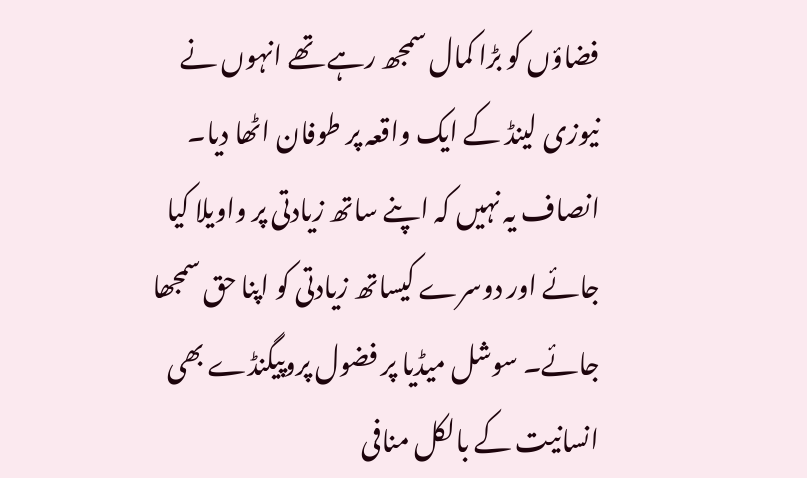فضاؤں کو بڑا کمال سمجھ رہے تھے انہوں نے نیوزی لینڈ کے ایک واقعہ پر طوفان اٹھا دیا۔ انصاف یہ نہیں کہ اپنے ساتھ زیادتی پر واویلا کیا جائے اور دوسرے کیساتھ زیادتی کو اپنا حق سمجھا جائے۔ سوشل میڈیا پر فضول پروپیگنڈے بھی انسانیت کے بالکل منافی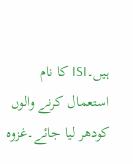ہیں۔ISI کا نام استعمال کرنے والوں کودھر لیا جائے۔غزوہ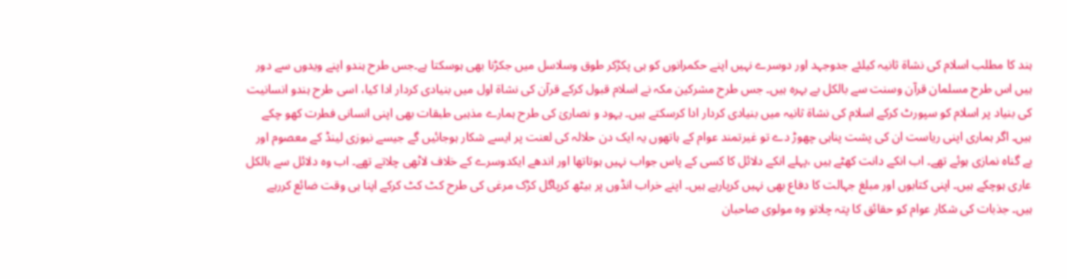ہند کا مطلب اسلام کی نشاۃ ثانیہ کیلئے جدوجہد اور دوسرے نہیں اپنے حکمرانوں کو ہی پکڑکر طوق وسلاسل میں جکڑنا بھی ہوسکتا ہے۔جس طرح ہندو اپنے ویدوں سے دور ہیں اس طرح مسلمان قرآن وسنت سے بالکل بے بہرہ ہیں۔ جس طرح مشرکین مکہ نے اسلام قبول کرکے قرآن کی نشاۃ اول میں بنیادی کردار ادا کیا، اسی طرح ہندو انسانیت کی بنیاد پر اسلام کو سپورٹ کرکے اسلام کی نشاۃ ثانیہ میں بنیادی کردار ادا کرسکتے ہیں۔ یہود و نصاریٰ کی طرح ہمارے مذہبی طبقات بھی اپنی انسانی فطرت کھو چکے ہیں۔ اگر ہماری اپنی ریاست ان کی پشت پناہی چھوڑ دے تو غیرتمند عوام کے ہاتھوں یہ ایک دن حلالہ کی لعنت پر ایسے شکار ہوجائیں گے جیسے نیوزی لینڈ کے معصوم اور بے گناہ نمازی ہوئے تھے۔ اب انکے دانت کھٹے ہیں ،پہلے انکے دلائل کا کسی کے پاس جواب نہیں ہوتاتھا اور اندھے ایکدوسرے کے خلاف لاٹھی چلاتے تھے۔ اب وہ دلائل سے بالکل عاری ہوچکے ہیں۔ اپنی کتابوں اور مبلغ جہالت کا دفاع بھی نہیں کرپارہے ہیں۔ اپنے خراب انڈوں پر بیٹھ کرپاگل کڑک مرغی کی طرح کٹ کٹ کرکے اپنا ہی وقت ضائع کررہے ہیں۔ جذبات کی شکار عوام کو حقائق کا پتہ چلاتو وہ مولوی صاحبان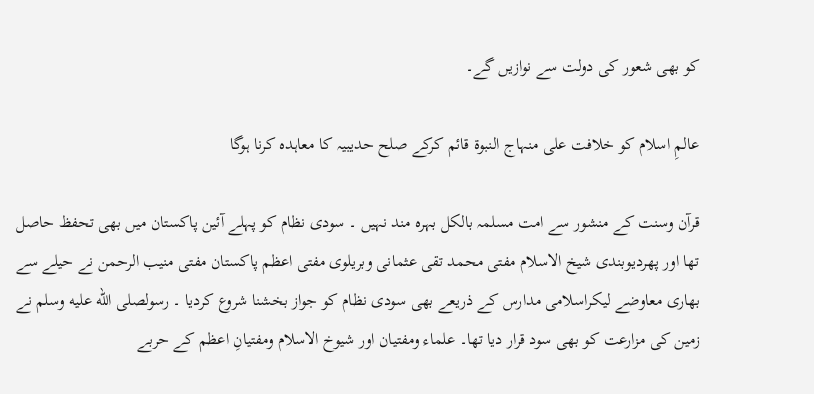کو بھی شعور کی دولت سے نوازیں گے۔

عالمِ اسلام کو خلافت علی منہاج النبوۃ قائم کرکے صلح حدیبیہ کا معاہدہ کرنا ہوگا

قرآن وسنت کے منشور سے امت مسلمہ بالکل بہرہ مند نہیں ۔ سودی نظام کو پہلے آئین پاکستان میں بھی تحفظ حاصل تھا اور پھردیوبندی شیخ الاسلام مفتی محمد تقی عثمانی وبریلوی مفتی اعظم پاکستان مفتی منیب الرحمن نے حیلے سے بھاری معاوضے لیکراسلامی مدارس کے ذریعے بھی سودی نظام کو جواز بخشنا شروع کردیا ۔ رسولصلى الله عليه وسلم نے زمین کی مزارعت کو بھی سود قرار دیا تھا۔ علماء ومفتیان اور شیوخ الاسلام ومفتیانِ اعظم کے حربے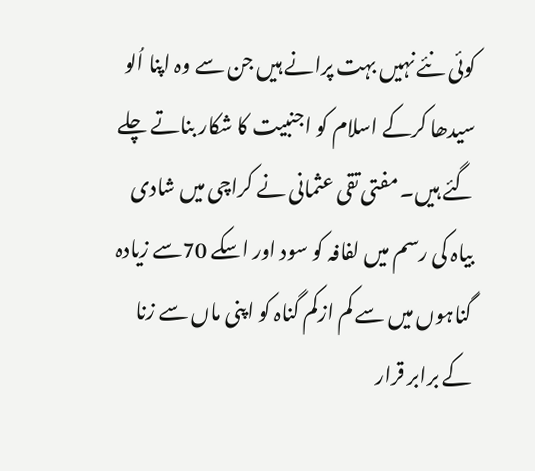کوئی نئے نہیں بہت پرانے ہیں جن سے وہ اپنا اُلو سیدھا کرکے اسلام کو اجنبیت کا شکار بناتے چلے گئے ہیں۔ مفتی تقی عثمانی نے کراچی میں شادی بیاہ کی رسم میں لفافہ کو سود اور اسکے 70سے زیادہ گناہوں میں سے کم ازکم گناہ کو اپنی ماں سے زنا کے برابر قرار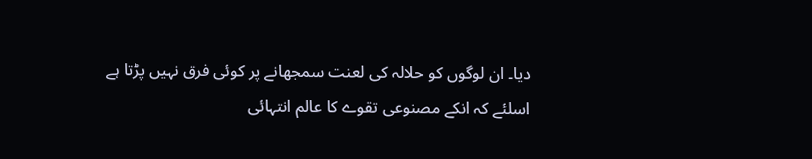دیا۔ ان لوگوں کو حلالہ کی لعنت سمجھانے پر کوئی فرق نہیں پڑتا ہے اسلئے کہ انکے مصنوعی تقوے کا عالم انتہائی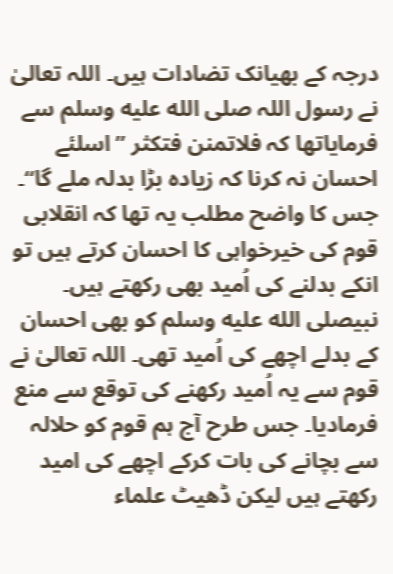درجہ کے بھیانک تضادات ہیں۔ اللہ تعالیٰ نے رسول اللہ صلى الله عليه وسلم سے فرمایاتھا کہ فلاتمنن فتکثر ’’اسلئے احسان نہ کرنا کہ زیادہ بڑا بدلہ ملے گا‘‘۔ جس کا واضح مطلب یہ تھا کہ انقلابی قوم کی خیرخواہی کا احسان کرتے ہیں تو انکے بدلنے کی اُمید بھی رکھتے ہیں۔ نبیصلى الله عليه وسلم کو بھی احسان کے بدلے اچھے کی اُمید تھی۔ اللہ تعالیٰ نے قوم سے یہ اُمید رکھنے کی توقع سے منع فرمادیا۔ جس طرح آج ہم قوم کو حلالہ سے بچانے کی بات کرکے اچھے کی امید رکھتے ہیں لیکن ڈھیٹ علماء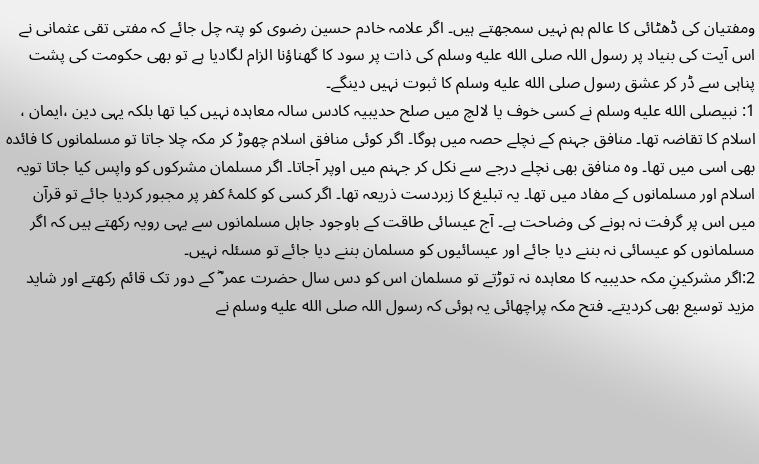ومفتیان کی ڈھٹائی کا عالم ہم نہیں سمجھتے ہیں۔ اگر علامہ خادم حسین رضوی کو پتہ چل جائے کہ مفتی تقی عثمانی نے اس آیت کی بنیاد پر رسول اللہ صلى الله عليه وسلم کی ذات پر سود کا گھناؤنا الزام لگادیا ہے تو بھی حکومت کی پشت پناہی سے ڈر کر عشق رسول صلى الله عليه وسلم کا ثبوت نہیں دینگے۔
1: نبیصلى الله عليه وسلم نے کسی خوف یا لالچ میں صلح حدیبیہ کادس سالہ معاہدہ نہیں کیا تھا بلکہ یہی دین ،ایمان ، اسلام کا تقاضہ تھا۔ منافق جہنم کے نچلے حصہ میں ہوگا۔ اگر کوئی منافق اسلام چھوڑ کر مکہ چلا جاتا تو مسلمانوں کا فائدہ بھی اسی میں تھا۔ وہ منافق بھی نچلے درجے سے نکل کر جہنم میں اوپر آجاتا۔ اگر مسلمان مشرکوں کو واپس کیا جاتا تویہ اسلام اور مسلمانوں کے مفاد میں تھا۔ یہ تبلیغ کا زبردست ذریعہ تھا۔ اگر کسی کو کلمۂ کفر پر مجبور کردیا جائے تو قرآن میں اس پر گرفت نہ ہونے کی وضاحت ہے۔ آج عیسائی طاقت کے باوجود جاہل مسلمانوں سے یہی رویہ رکھتے ہیں کہ اگر مسلمانوں کو عیسائی نہ بننے دیا جائے اور عیسائیوں کو مسلمان بننے دیا جائے تو مسئلہ نہیں۔
2:اگر مشرکینِ مکہ حدیبیہ کا معاہدہ نہ توڑتے تو مسلمان اس کو دس سال حضرت عمر ؓ کے دور تک قائم رکھتے اور شاید مزید توسیع بھی کردیتے۔ فتح مکہ پراچھائی یہ ہوئی کہ رسول اللہ صلى الله عليه وسلم نے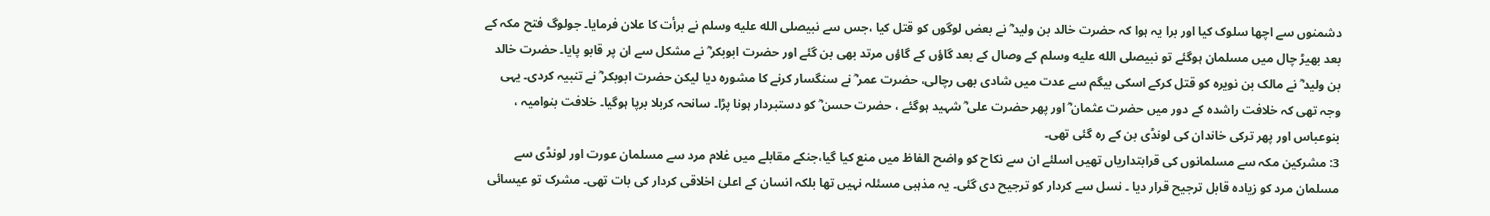دشمنوں سے اچھا سلوک کیا اور برا یہ ہوا کہ حضرت خالد بن ولید ؓ نے بعض لوگوں کو قتل کیا ،جس سے نبیصلى الله عليه وسلم نے برأت کا علان فرمایا۔ جولوگ فتح مکہ کے بعد بھیڑ چال میں مسلمان ہوگئے تو نبیصلى الله عليه وسلم کے وصال کے بعد گاؤں کے گاؤں مرتد بھی بن گئے اور حضرت ابوبکر ؓ نے مشکل سے ان پر قابو پایا۔ حضرت خالد بن ولید ؓ نے مالک بن نویرہ کو قتل کرکے اسکی بیگم سے عدت میں شادی بھی رچالی، حضرت عمر ؓ نے سنگسار کرنے کا مشورہ دیا لیکن حضرت ابوبکر ؓ نے تنبیہ کردی۔ یہی وجہ تھی کہ خلافت راشدہ کے دور میں حضرت عثمان ؓ اور پھر حضرت علی ؓ شہید ہوگئے ، حضرت حسن ؓ کو دستبردار ہونا پڑا۔ سانحہ کربلا برپا ہوگیا۔ خلافت بنوامیہ ، بنوعباس اور پھر ترکی خاندان کی لونڈی بن کے رہ گئی تھی۔
3: مشرکین مکہ سے مسلمانوں کی قرابتداریاں تھیں اسلئے ان سے نکاح کو واضح الفاظ میں منع کیا گیا،جنکے مقابلے میں غلام مرد سے مسلمان عورت اور لونڈی سے مسلمان مرد کو زیادہ قابل ترجیح قرار دیا ۔ نسل سے کردار کو ترجیح دی گئی۔ یہ مذہبی مسئلہ نہیں تھا بلکہ انسان کے اعلیٰ اخلاقی کردار کی بات تھی۔ مشرک تو عیسائی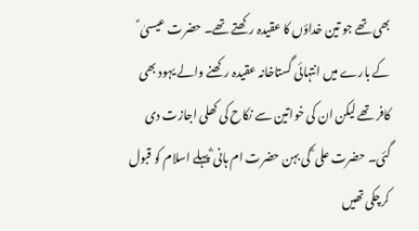بھی تھے جو تین خداؤں کا عقیدہ رکھتے تھے۔ حضرت عیسیٰ ؑ کے بارے میں انتہائی گستاخانہ عقیدہ رکھنے والے یہود بھی کافر تھے لیکن ان کی خواتین سے نکاح کی کھلی اجازت دی گئی۔ حضرت علی ؓ کی بہن حضرت ام ہانی ؓ پہلے اسلام کو قبول کرچکی تھیں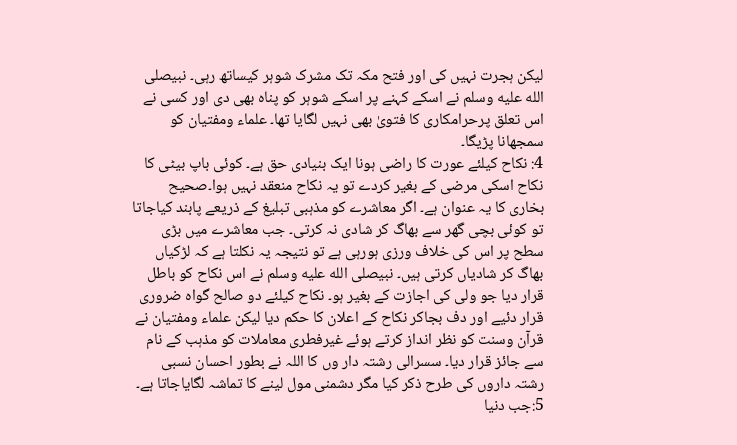لیکن ہجرت نہیں کی اور فتح مکہ تک مشرک شوہر کیساتھ رہی۔ نبیصلى الله عليه وسلم نے اسکے کہنے پر اسکے شوہر کو پناہ بھی دی اور کسی نے اس تعلق پرحرامکاری کا فتویٰ بھی نہیں لگایا تھا۔ علماء ومفتیان کو سمجھانا پڑیگا۔
4: نکاح کیلئے عورت کا راضی ہونا ایک بنیادی حق ہے۔ کوئی باپ بیٹی کا نکاح اسکی مرضی کے بغیر کردے تو یہ نکاح منعقد نہیں ہوا۔صحیح بخاری کا یہ عنوان ہے۔ اگر معاشرے کو مذہبی تبلیغ کے ذریعے پابند کیاجاتا تو کوئی بچی گھر سے بھاگ کر شادی نہ کرتی۔ جب معاشرے میں بڑی سطح پر اس کی خلاف ورزی ہورہی ہے تو نتیجہ یہ نکلتا ہے کہ لڑکیاں بھاگ کر شادیاں کرتی ہیں۔ نبیصلى الله عليه وسلم نے اس نکاح کو باطل قرار دیا جو ولی کی اجازت کے بغیر ہو۔ نکاح کیلئے دو صالح گواہ ضروری قرار دئیے اور دف بجاکر نکاح کے اعلان کا حکم دیا لیکن علماء ومفتیان نے قرآن وسنت کو نظر انداز کرتے ہوئے غیرفطری معاملات کو مذہب کے نام سے جائز قرار دیا۔ سسرالی رشتہ دار وں کا اللہ نے بطور احسان نسبی رشتہ داروں کی طرح ذکر کیا مگر دشمنی مول لینے کا تماشہ لگایاجاتا ہے۔
5:جب دنیا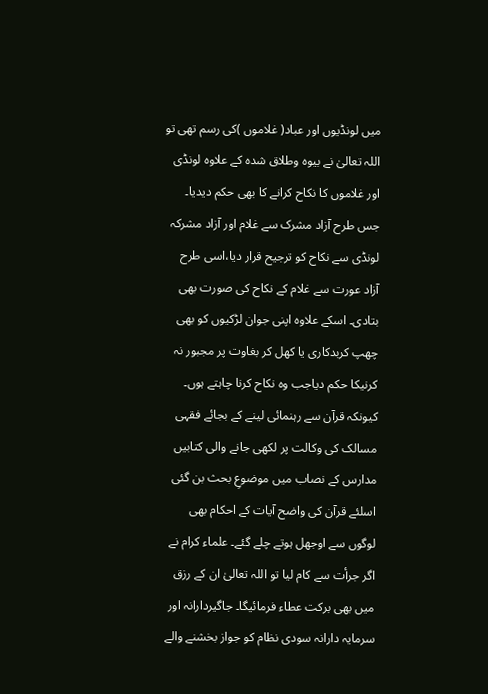میں لونڈیوں اور عباد( غلاموں )کی رسم تھی تو اللہ تعالیٰ نے بیوہ وطلاق شدہ کے علاوہ لونڈی اور غلاموں کا نکاح کرانے کا بھی حکم دیدیا۔ جس طرح آزاد مشرک سے غلام اور آزاد مشرکہ لونڈی سے نکاح کو ترجیح قرار دیا،اسی طرح آزاد عورت سے غلام کے نکاح کی صورت بھی بتادی۔ اسکے علاوہ اپنی جوان لڑکیوں کو بھی چھپ کربدکاری یا کھل کر بغاوت پر مجبور نہ کرنیکا حکم دیاجب وہ نکاح کرنا چاہتے ہوں۔ کیونکہ قرآن سے رہنمائی لینے کے بجائے فقہی مسالک کی وکالت پر لکھی جانے والی کتابیں مدارس کے نصاب میں موضوعِ بحث بن گئی اسلئے قرآن کی واضح آیات کے احکام بھی لوگوں سے اوجھل ہوتے چلے گئے۔ علماء کرام نے اگر جرأت سے کام لیا تو اللہ تعالیٰ ان کے رزق میں بھی برکت عطاء فرمائیگا۔ جاگیردارانہ اور سرمایہ دارانہ سودی نظام کو جواز بخشنے والے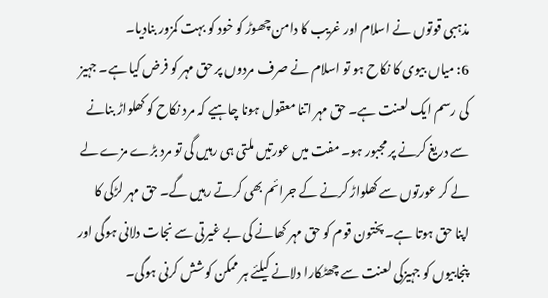مذہبی قوتوں نے اسلام اور غریب کا دامن چھوڑ کو خود کو بہت کمزور بنادیا۔
6: میاں بیوی کا نکاح ہو تو اسلام نے صرف مردوں پر حق مہر کو فرض کیا ہے۔ جہیز کی رسم ایک لعنت ہے۔ حق مہر اتنا معقول ہونا چاہیے کہ مرد نکاح کو کھلواڑ بنانے سے دریغ کرنے پر مجبور ہو۔ مفت میں عورتیں ملتی ہی رہیں گی تو مرد بڑے مزے لے لے کر عورتوں سے کھلواڑ کرنے کے جرائم بھی کرتے رہیں گے۔ حق مہر لڑکی کا اپنا حق ہوتا ہے۔ پختون قوم کو حق مہر کھانے کی بے غیرتی سے نجات دلانی ہوگی اور پنجابیوں کو جہیزکی لعنت سے چھٹکارا دلانے کیلئے ہر ممکن کوشش کرنی ہوگی۔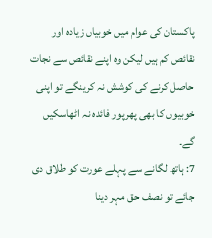پاکستان کی عوام میں خوبیاں زیادہ اور نقائص کم ہیں لیکن وہ اپنے نقائص سے نجات حاصل کرنے کی کوشش نہ کرینگے تو اپنی خوبیوں کا بھی پھرپور فائدہ نہ اٹھاسکیں گے۔
7: ہاتھ لگانے سے پہلے عورت کو طلاق دی جائے تو نصف حق مہر دینا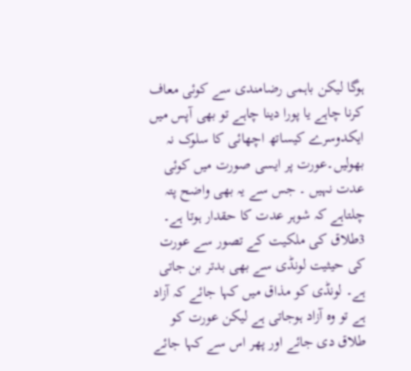ہوگا لیکن باہمی رضامندی سے کوئی معاف کرنا چاہے یا پورا دینا چاہے تو بھی آپس میں ایکدوسرے کیساتھ اچھائی کا سلوک نہ بھولیں۔عورت پر ایسی صورت میں کوئی عدت نہیں ۔ جس سے یہ بھی واضح پتہ چلتاہے کہ شوہر عدت کا حقدار ہوتا ہے۔ 3طلاق کی ملکیت کے تصور سے عورت کی حیثیت لونڈی سے بھی بدتر بن جاتی ہے۔ لونڈی کو مذاق میں کہا جائے کہ آزاد ہے تو وہ آزاد ہوجاتی ہے لیکن عورت کو طلاق دی جائے اور پھر اس سے کہا جائے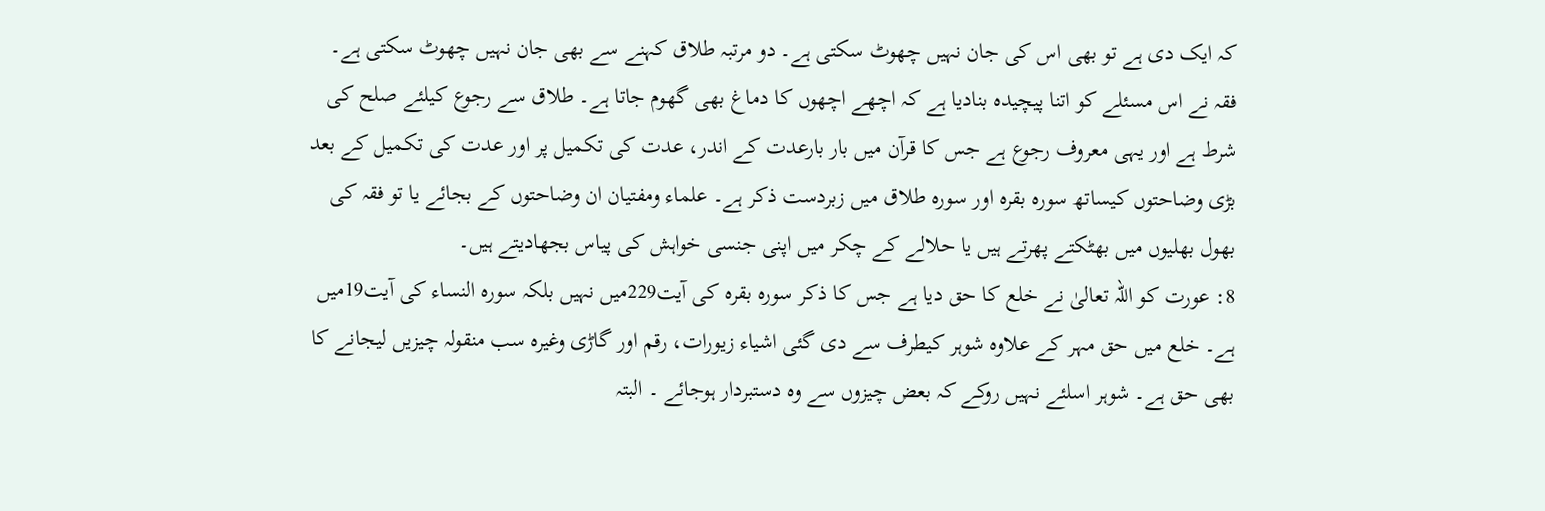کہ ایک دی ہے تو بھی اس کی جان نہیں چھوٹ سکتی ہے۔ دو مرتبہ طلاق کہنے سے بھی جان نہیں چھوٹ سکتی ہے۔ فقہ نے اس مسئلے کو اتنا پیچیدہ بنادیا ہے کہ اچھے اچھوں کا دماغ بھی گھوم جاتا ہے۔ طلاق سے رجوع کیلئے صلح کی شرط ہے اور یہی معروف رجوع ہے جس کا قرآن میں بار بارعدت کے اندر، عدت کی تکمیل پر اور عدت کی تکمیل کے بعد بڑی وضاحتوں کیساتھ سورہ بقرہ اور سورہ طلاق میں زبردست ذکر ہے۔ علماء ومفتیان ان وضاحتوں کے بجائے یا تو فقہ کی بھول بھلیوں میں بھٹکتے پھرتے ہیں یا حلالے کے چکر میں اپنی جنسی خواہش کی پیاس بجھادیتے ہیں۔
8: عورت کو اللہ تعالیٰ نے خلع کا حق دیا ہے جس کا ذکر سورہ بقرہ کی آیت229میں نہیں بلکہ سورہ النساء کی آیت19میں ہے۔ خلع میں حق مہر کے علاوہ شوہر کیطرف سے دی گئی اشیاء زیورات، رقم اور گاڑی وغیرہ سب منقولہ چیزیں لیجانے کا بھی حق ہے۔ شوہر اسلئے نہیں روکے کہ بعض چیزوں سے وہ دستبردار ہوجائے ۔ البتہ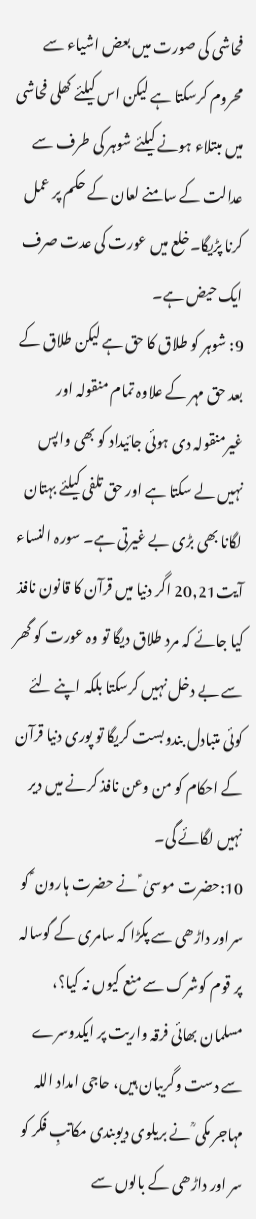فحاشی کی صورت میں بعض اشیاء سے محروم کرسکتا ہے لیکن اس کیلئے کھلی فحاشی میں مبتلاء ہونے کیلئے شوہر کی طرف سے عدالت کے سامنے لعان کے حکم پر عمل کرنا پڑیگا۔خلع میں عورت کی عدت صرف ایک حیض ہے۔
9: شوہر کو طلاق کا حق ہے لیکن طلاق کے بعد حق مہر کے علاوہ تمام منقولہ اور غیرمنقولہ دی ہوئی جائیداد کو بھی واپس نہیں لے سکتا ہے اور حق تلفی کیلئے بہتان لگانا بھی بڑی بے غیرتی ہے۔ سورہ النساء آیت20,21 اگر دنیا میں قرآن کا قانون نافذ کیا جائے کہ مرد طلاق دیگا تو وہ عورت کو گھر سے بے دخل نہیں کرسکتا بلکہ اپنے لئے کوئی متبادل بندوبست کریگا تو پوری دنیا قرآن کے احکام کو من وعن نافذ کرنے میں دیر نہیں لگائے گی۔
10:حضرت موسیٰ ؑ نے حضرت ہارون ؑ کو سراور داڑھی سے پکڑا کہ سامری کے گوسالہ پر قوم کوشرک سے منع کیوں نہ کیا؟، مسلمان بھائی فرقہ واریت پر ایکدوسرے سے دست وگریبان ہیں، حاجی امداد اللہ مہاجر مکی ؒ نے بریلوی دیوبندی مکاتبِ فکر کو سر اور داڑھی کے بالوں سے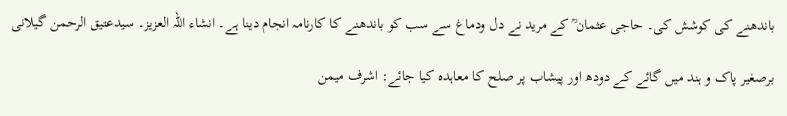باندھنے کی کوشش کی۔ حاجی عثمان ؒ کے مرید نے دل ودماغ سے سب کو باندھنے کا کارنامہ انجام دینا ہے۔ انشاء اللہ العزیز۔ سیدعتیق الرحمن گیلانی

برصغیر پاک و ہند میں گائے کے دودھ اور پیشاب پر صلح کا معاہدہ کیا جائے: اشرف میمن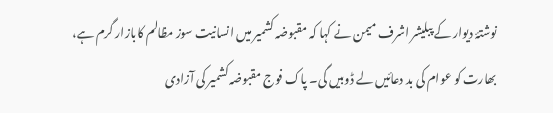نوشتۂ دیوار کے پبلیشر اشرف میمن نے کہا کہ مقبوضہ کشمیر میں انسانیت سوز مظالم کابازار گرم ہے، بھارت کو عوام کی بد دعائیں لے ڈوبیں گی۔ پاک فوج مقبوضہ کشمیر کی آزادی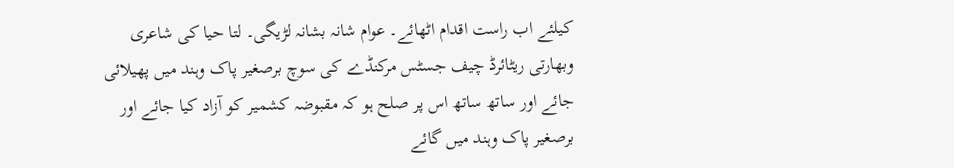کیلئے اب راست اقدام اٹھائے۔ عوام شانہ بشانہ لڑیگی۔ لتا حیا کی شاعری وبھارتی ریٹائرڈ چیف جسٹس مرکنڈے کی سوچ برصغیر پاک وہند میں پھیلائی جائے اور ساتھ ساتھ اس پر صلح ہو کہ مقبوضہ کشمیر کو آزاد کیا جائے اور برصغیر پاک وہند میں گائے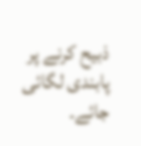ذبیح کرنے پر پابندی لگائی جائے۔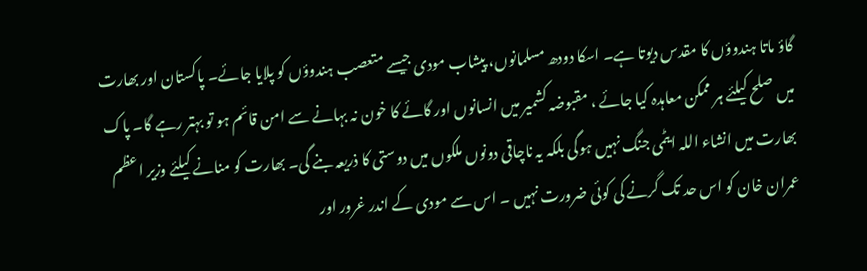گاؤ ماتا ہندوؤں کا مقدس دیوتا ہے۔ اسکا دودھ مسلمانوں، پیشاب مودی جیسے متعصب ہندوؤں کو پلایا جائے۔ پاکستان اور بھارت میں صلح کیلئے ہر ممکن معاہدہ کیا جائے ، مقبوضہ کشمیر میں انسانوں اور گائے کا خون نہ بہانے سے امن قائم ہو تو بہتر رہے گا۔ پاک بھارت میں انشاء اللہ ایٹمی جنگ نہیں ہوگی بلکہ یہ ناچاقی دونوں ملکوں میں دوستی کا ذریعہ بنے گی۔ بھارت کو منانے کیلئے وزیر اعظم عمران خان کو اس حد تک گرنے کی کوئی ضرورت نہیں ۔ اس سے مودی کے اندر غرور اور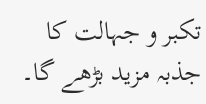تکبر و جہالت کا جذبہ مزید بڑھے گا۔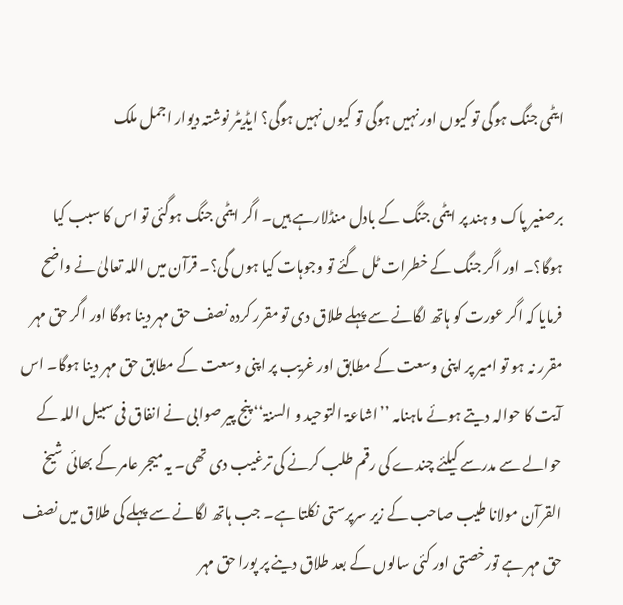ایٹمی جنگ ہوگی تو کیوں اور نہیں ہوگی تو کیوں نہیں ہوگی؟ ایڈیٹر نوشتہ دیوار اجمل ملک

برصغیر پاک و ہند پر ایٹمی جنگ کے بادل منڈلارہے ہیں۔ اگر ایٹمی جنگ ہوگئی تو اس کا سبب کیا ہوگا؟۔ اور اگر جنگ کے خطرات ٹل گئے تو وجوہات کیا ہوں گی؟۔ قرآن میں اللہ تعالیٰ نے واضح فرمایا کہ اگر عورت کو ہاتھ لگانے سے پہلے طلاق دی تو مقرر کردہ نصف حق مہر دینا ہوگا اور اگر حق مہر مقرر نہ ہو تو امیر پر اپنی وسعت کے مطابق اور غریب پر اپنی وسعت کے مطابق حق مہر دینا ہوگا۔ اس آیت کا حوالہ دیتے ہوئے ماہنامہ ’’اشاعۃ التوحید و السنۃ‘‘ پنج پیر صوابی نے انفاق فی سبیل اللہ کے حوالے سے مدرسے کیلئے چندے کی رقم طلب کرنے کی ترغیب دی تھی۔ یہ میجر عامر کے بھائی شیخ القرآن مولانا طیب صاحب کے زیر سرپرستی نکلتا ہے۔ جب ہاتھ لگانے سے پہلے کی طلاق میں نصف حق مہر ہے تورخصتی اور کئی سالوں کے بعد طلاق دینے پر پورا حق مہر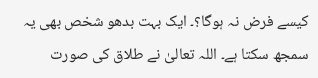کیسے فرض نہ ہوگا؟۔ ایک بہت بدھو شخص بھی یہ سمجھ سکتا ہے۔ اللہ تعالیٰ نے طلاق کی صورت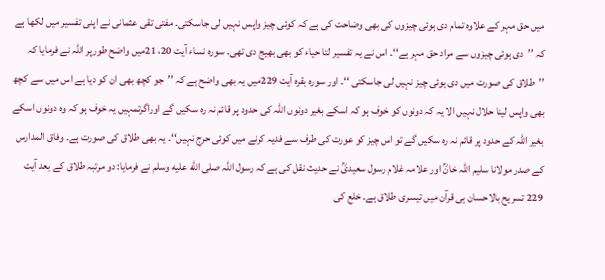میں حق مہر کے علاوہ تمام دی ہوئی چیزوں کی بھی وضاحت کی ہے کہ کوئی چیز واپس نہیں لی جاسکتی۔ مفتی تقی عثمانی نے اپنی تفسیر میں لکھا ہے کہ ’’دی ہوئی چیزوں سے مراد حق مہر ہے‘‘۔ اس نے یہ تفسیر لتا حیاء کو بھی بھیج دی تھی۔ سورہ نساء آیت 20، 21میں واضح طورپر اللہ نے فرمایا کہ ’’طلاق کی صورت میں دی ہوئی چیز نہیں لی جاسکتی ‘‘۔ اور سورہ بقرہ آیت 229میں یہ بھی واضح ہے کہ ’’جو کچھ بھی ان کو دیا ہے اس میں سے کچھ بھی واپس لینا حلال نہیں الا یہ کہ دونوں کو خوف ہو کہ اسکے بغیر دونوں اللہ کی حدود پر قائم نہ رہ سکیں گے اوراگرتمہیں یہ خوف ہو کہ وہ دونوں اسکے بغیر اللہ کے حدود پر قائم نہ رہ سکیں گے تو اس چیز کو عورت کی طرف سے فدیہ کرنے میں کوئی حرج نہیں‘‘۔ یہ بھی طلاق کی صورت ہے۔ وفاق المدارس کے صدر مولانا سلیم اللہ خانؒ اور علامہ غلام رسول سعیدیؒ نے حدیث نقل کی ہے کہ رسول اللہ صلى الله عليه وسلم نے فرمایا: دو مرتبہ طلاق کے بعد آیت 229 تسریح بالاحسان ہی قرآن میں تیسری طلاق ہے۔ خلع کی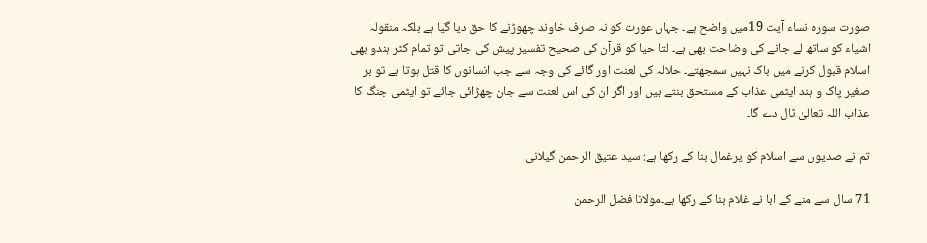صورت سورہ نساء آیت 19میں واضح ہے۔ جہاں عورت کو نہ صرف خاوند چھوڑنے کا حق دیا گیا ہے بلکہ منقولہ اشیاء کو ساتھ لے جانے کی وضاحت بھی ہے۔ لتا حیا کو قرآن کی صحیح تفسیر پیش کی جاتی تو تمام کٹر ہندو بھی اسلام قبول کرنے میں باک نہیں سمجھتے۔ حلالہ کی لعنت اور گائے کی وجہ سے جب انسانوں کا قتل ہوتا ہے تو بر صغیر پاک و ہند ایٹمی عذاب کے مستحق بنتے ہیں اور اگر ان کی اس لعنت سے جان چھڑائی جائے تو ایٹمی جنگ کا عذاب اللہ تعالیٰ ٹال دے گا۔

تم نے صدیوں سے اسلام کو یرغمال بنا کے رکھا ہے: سید عتیق الرحمن گیلانی

71 سال سے منے کے ابا نے غلام بنا کے رکھا ہے۔مولانا فضل الرحمن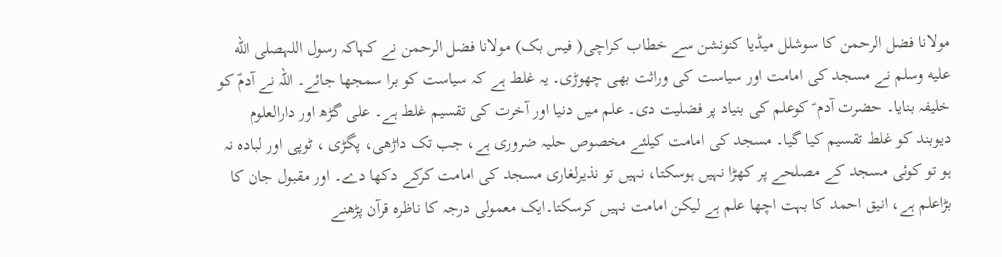مولانا فضل الرحمن کا سوشلل میڈیا کنونشن سے خطاب کراچی( فیس بک) مولانا فضل الرحمن نے کہاکہ رسول اللہصلى الله عليه وسلم نے مسجد کی امامت اور سیاست کی وراثت بھی چھوڑی۔ یہ غلط ہے کہ سیاست کو برا سمجھا جائے۔ اللہ نے آدمؑ کو خلیفہ بنایا۔ حضرت آدم ؑ کوعلم کی بنیاد پر فضلیت دی۔ علم میں دنیا اور آخرت کی تقسیم غلط ہے۔ علی گڑھ اور دارالعلوم دیوبند کو غلط تقسیم کیا گیا۔ مسجد کی امامت کیلئے مخصوص حلیہ ضروری ہے، جب تک داڑھی، پگڑی ، ٹوپی اور لبادہ نہ ہو تو کوئی مسجد کے مصلحے پر کھڑا نہیں ہوسکتا، نہیں تو نذیرلغاری مسجد کی امامت کرکے دکھا دے۔ اور مقبول جان کا بڑاعلم ہے، انیق احمد کا بہت اچھا علم ہے لیکن امامت نہیں کرسکتا۔ایک معمولی درجہ کا ناظرہ قرآن پڑھنے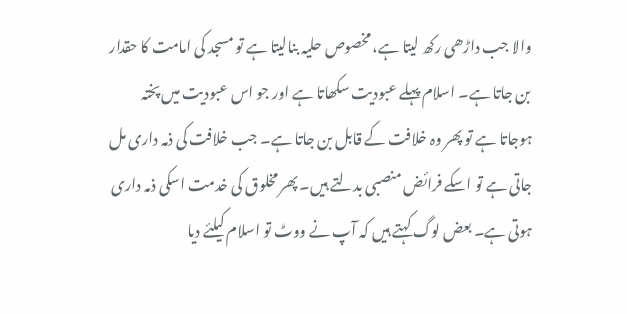والا جب داڑھی رکھ لیتا ہے، مخصوص حلیہ بنالیتا ہے تو مسجد کی امامت کا حقدار بن جاتا ہے۔ اسلام پہلے عبودیت سکھاتا ہے اور جو اس عبودیت میں پختہ ہوجاتا ہے تو پھر وہ خلافت کے قابل بن جاتا ہے۔ جب خلافت کی ذمہ داری مل جاتی ہے تو اسکے فرائض منصبی بدلتے ہیں۔ پھر مخلوق کی خدمت اسکی ذمہ داری ہوتی ہے۔ بعض لوگ کہتے ہیں کہ آپ نے ووٹ تو اسلام کیلئے دیا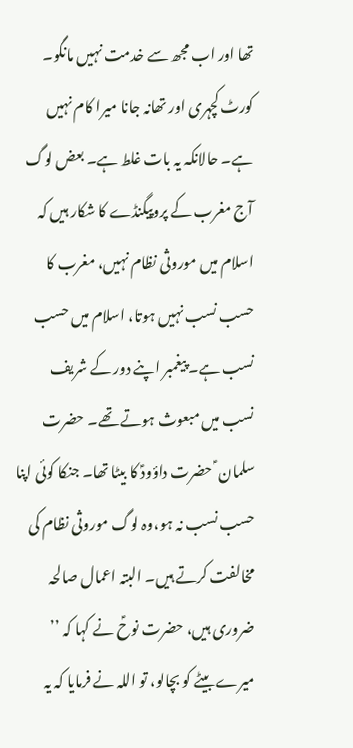تھا اور اب مجھ سے خدمت نہیں مانگو۔ کورٹ کچہری اور تھانہ جانا میرا کام نہیں ہے۔ حالانکہ یہ بات غلط ہے۔ بعض لوگ آج مغرب کے پروپیگنڈے کا شکار ہیں کہ اسلام میں موروثی نظام نہیں، مغرب کا حسب نسب نہیں ہوتا، اسلام میں حسب نسب ہے۔ پیغمبر اپنے دور کے شریف نسب میں مبعوث ہوتے تھے۔ حضرت سلمان ؑ حضرت داؤودؑ کا بیٹا تھا۔ جنکا کوئی اپنا حسب نسب نہ ہو،وہ لوگ موروثی نظام کی مخالفت کرتے ہیں۔ البتہ اعمال صالحہ ضروری ہیں، حضرت نوحؑ نے کہا کہ ’’ میرے بیٹے کو بچالو، تو اللہ نے فرمایا کہ یہ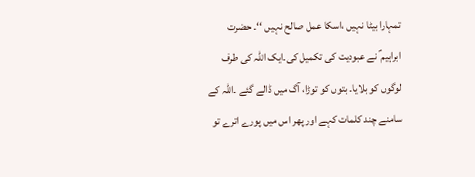تمہارا بیٹا نہیں ،اسکا عمل صالح نہیں ‘‘۔ حضرت ابراہیم ؑ نے عبودیت کی تکمیل کی۔ایک اللہ کی طرف لوگوں کو بلایا۔ بتوں کو توڑا، آگ میں ڈالے گئے ۔اللہ کے سامنے چند کلمات کہے اور پھر اس میں پورے اترے تو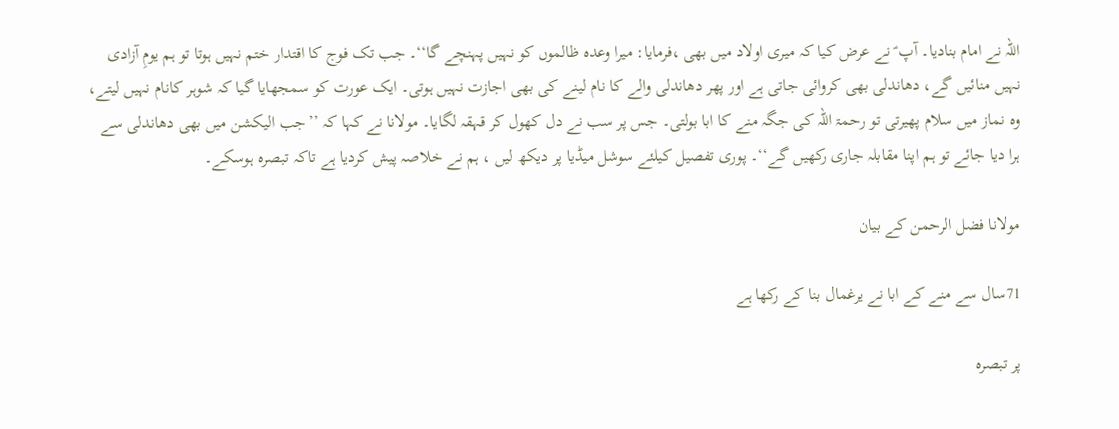اللہ نے امام بنادیا۔ آپ ؑ نے عرض کیا کہ میری اولاد میں بھی ،فرمایا: میرا وعدہ ظالموں کو نہیں پہنچے گا‘‘۔ جب تک فوج کا اقتدار ختم نہیں ہوتا تو ہم یومِ آزادی نہیں منائیں گے، دھاندلی بھی کروائی جاتی ہے اور پھر دھاندلی والے کا نام لینے کی بھی اجازت نہیں ہوتی۔ ایک عورت کو سمجھایا گیا کہ شوہر کانام نہیں لیتے، وہ نماز میں سلام پھیرتی تو رحمۃ اللہ کی جگہ منے کا ابا بولتی۔ جس پر سب نے دل کھول کر قہقہ لگایا۔ مولانا نے کہا کہ ’’جب الیکشن میں بھی دھاندلی سے ہرا دیا جائے تو ہم اپنا مقابلہ جاری رکھیں گے‘‘۔ پوری تفصیل کیلئے سوشل میڈیا پر دیکھ لیں ، ہم نے خلاصہ پیش کردیا ہے تاکہ تبصرہ ہوسکے۔

مولانا فضل الرحمن کے بیان

71سال سے منے کے ابا نے یرغمال بنا کے رکھا ہے

پر تبصرہ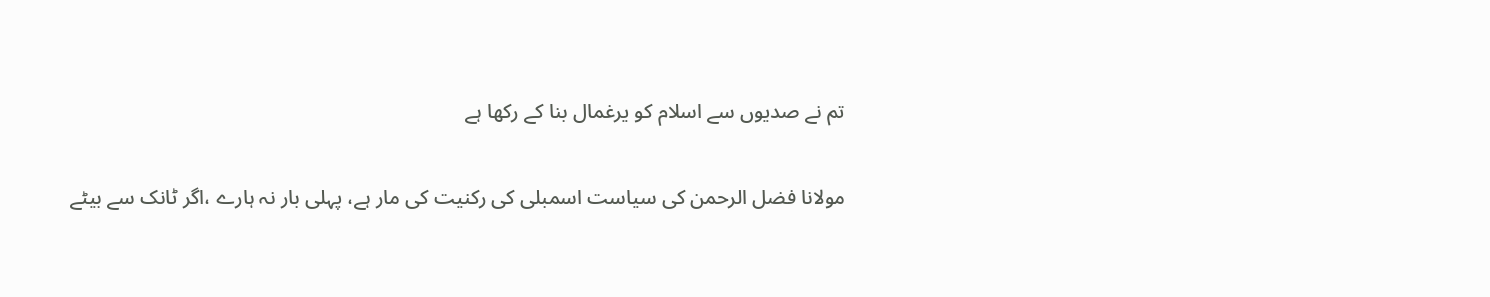تم نے صدیوں سے اسلام کو یرغمال بنا کے رکھا ہے

مولانا فضل الرحمن کی سیاست اسمبلی کی رکنیت کی مار ہے، پہلی بار نہ ہارے ،اگر ٹانک سے بیٹے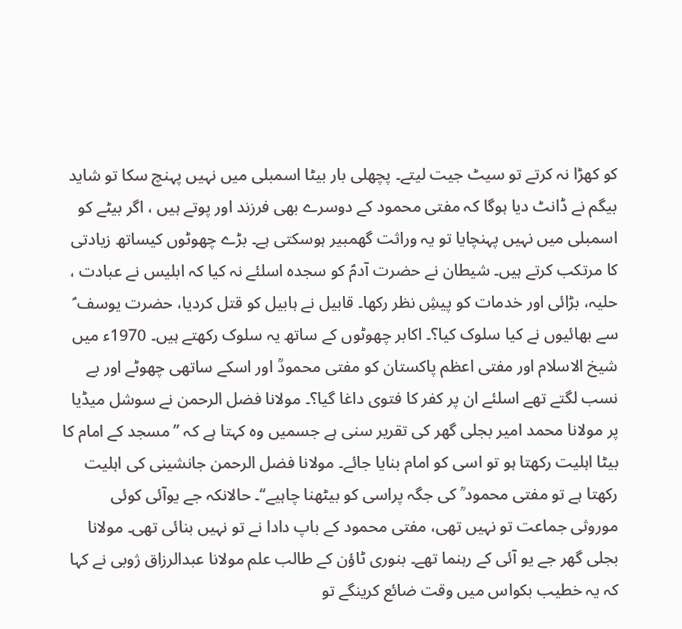کو کھڑا نہ کرتے تو سیٹ جیت لیتے۔ پچھلی بار بیٹا اسمبلی میں نہیں پہنچ سکا تو شاید بیگم نے ڈانٹ دیا ہوگا کہ مفتی محمود کے دوسرے بھی فرزند اور پوتے ہیں ، اگر بیٹے کو اسمبلی میں نہیں پہنچایا تو یہ وراثت گھمبیر ہوسکتی ہے۔ بڑے چھوٹوں کیساتھ زیادتی کا مرتکب کرتے ہیں۔ شیطان نے حضرت آدمؑ کو سجدہ اسلئے نہ کیا کہ ابلیس نے عبادت ، حلیہ، بڑائی اور خدمات کو پیشِ نظر رکھا۔ قابیل نے ہابیل کو قتل کردیا، حضرت یوسف ؑ سے بھائیوں نے کیا سلوک کیا؟۔ اکابر چھوٹوں کے ساتھ یہ سلوک رکھتے ہیں۔ 1970ء میں شیخ الاسلام اور مفتی اعظم پاکستان کو مفتی محمودؒ اور اسکے ساتھی چھوٹے اور بے نسب لگتے تھے اسلئے ان پر کفر کا فتوی داغا گیا؟۔ مولانا فضل الرحمن نے سوشل میڈیا پر مولانا محمد امیر بجلی گھر کی تقریر سنی ہے جسمیں وہ کہتا ہے کہ ’’ مسجد کے امام کا بیٹا اہلیت رکھتا ہو تو اسی کو امام بنایا جائے۔ مولانا فضل الرحمن جانشینی کی اہلیت رکھتا ہے تو مفتی محمود ؒ کی جگہ پراسی کو بیٹھنا چاہیے‘‘۔ حالانکہ جے یوآئی کوئی موروثی جماعت تو نہیں تھی، مفتی محمود کے باپ دادا نے تو نہیں بنائی تھی۔ مولانا بجلی گھر جے یو آئی کے رہنما تھے۔ بنوری ٹاؤن کے طالب علم مولانا عبدالرزاق ژوبی نے کہا کہ یہ خطیب بکواس میں وقت ضائع کرینگے تو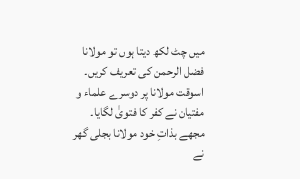میں چٹ لکھ دیتا ہوں تو مولانا فضل الرحمن کی تعریف کریں۔ اسوقت مولانا پر دوسرے علماء و مفتیان نے کفر کا فتویٰ لگایا۔ مجھے بذاتِ خود مولانا بجلی گھر نے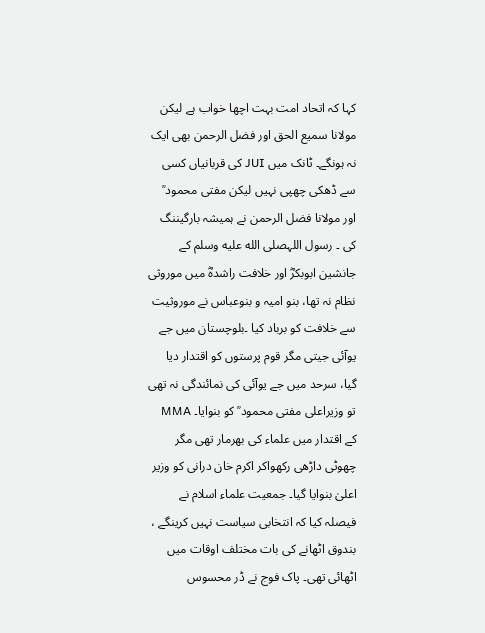کہا کہ اتحاد امت بہت اچھا خواب ہے لیکن مولانا سمیع الحق اور فضل الرحمن بھی ایک نہ ہونگے۔ ٹانک میں JUI کی قربانیاں کسی سے ڈھکی چھپی نہیں لیکن مفتی محمود ؒ اور مولانا فضل الرحمن نے ہمیشہ بارگیننگ کی ۔ رسول اللہصلى الله عليه وسلم کے جانشین ابوبکرؓ اور خلافت راشدہؓ میں موروثی نظام نہ تھا، بنو امیہ و بنوعباس نے موروثیت سے خلافت کو برباد کیا ۔بلوچستان میں جے یوآئی جیتی مگر قوم پرستوں کو اقتدار دیا گیا، سرحد میں جے یوآئی کی نمائندگی نہ تھی تو وزیراعلی مفتی محمود ؒ کو بنوایا۔ MMA کے اقتدار میں علماء کی بھرمار تھی مگر چھوٹی داڑھی رکھواکر اکرم خان درانی کو وزیر اعلیٰ بنوایا گیا۔ جمعیت علماء اسلام نے فیصلہ کیا کہ انتخابی سیاست نہیں کرینگے ، بندوق اٹھانے کی بات مختلف اوقات میں اٹھائی تھی۔ پاک فوج نے ڈر محسوس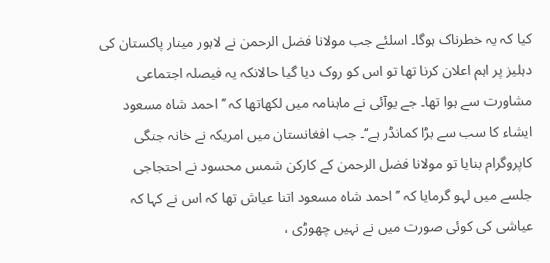کیا کہ یہ خطرناک ہوگا۔ اسلئے جب مولانا فضل الرحمن نے لاہور مینار پاکستان کی دہلیز پر اہم اعلان کرنا تھا تو اس کو روک دیا گیا حالانکہ یہ فیصلہ اجتماعی مشاورت سے ہوا تھا۔ جے یوآئی نے ماہنامہ میں لکھاتھا کہ ’’ احمد شاہ مسعود ایشاء کا سب سے بڑا کمانڈر ہے‘‘۔ جب افغانستان میں امریکہ نے خانہ جنگی کاپروگرام بنایا تو مولانا فضل الرحمن کے کارکن شمس محسود نے احتجاجی جلسے میں لہو گرمایا کہ ’’ احمد شاہ مسعود اتنا عیاش تھا کہ اس نے کہا کہ عیاشی کی کوئی صورت میں نے نہیں چھوڑی ،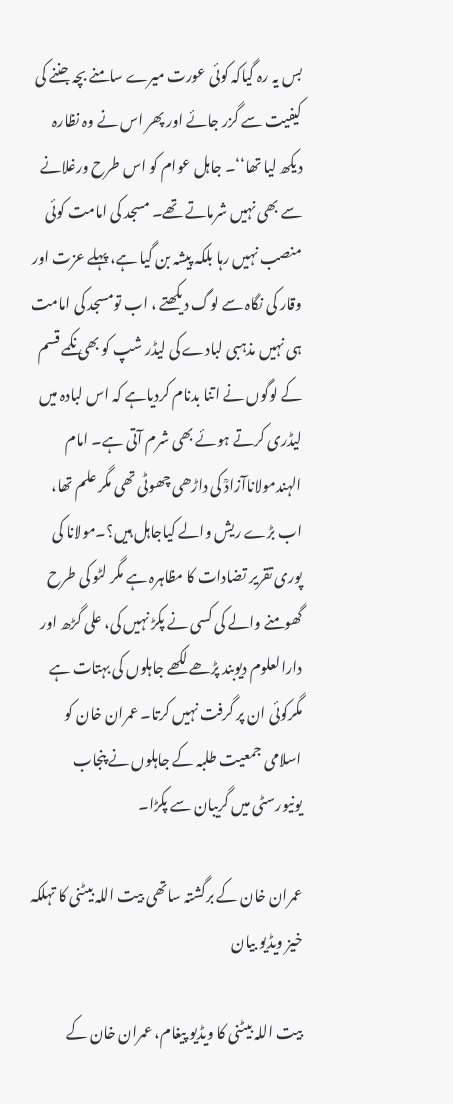بس یہ رہ گیاکہ کوئی عورت میرے سامنے بچہ جننے کی کیفیت سے گزر جائے اور پھر اس نے وہ نظارہ دیکھ لیا تھا‘‘۔ جاہل عوام کو اس طرح ورغلانے سے بھی نہیں شرماتے تھے۔ مسجد کی امامت کوئی منصب نہیں رہا بلکہ پیشہ بن گیا ہے، پہلے عزت اور وقار کی نگاہ سے لوگ دیکھتے ، اب تومسجد کی امامت ہی نہیں مذہبی لبادے کی لیڈر شپ کو بھی نکمے قسم کے لوگوں نے اتنا بدنام کردیاہے کہ اس لبادہ میں لیڈری کرتے ہوئے بھی شرم آتی ہے۔ امام الہندمولاناآزادؒ کی داڑھی چھوٹی تھی مگر علم تھا، اب بڑے ریش والے کیاجاہل ہیں؟۔مولانا کی پوری تقریر تضادات کا مظاہرہ ہے مگر لٹو کی طرح گھومنے والے کی کسی نے پکڑ نہیں کی، علی گڑھ اور دارالعلوم دیوبند پڑھے لکھے جاہلوں کی بہتات ہے مگرکوئی ان پر گرفت نہیں کرتا۔ عمران خان کو اسلامی جمعیت طلبہ کے جاہلوں نے پنجاب یونیورسٹی میں گریبان سے پکڑا۔

عمران خان کے برگشتہ ساتھی بیت اللہ بیٹنی کا تہلکہ خیز ویڈیو بیان

بیت اللہ بیٹنی کا ویڈیو پیغام، عمران خان کے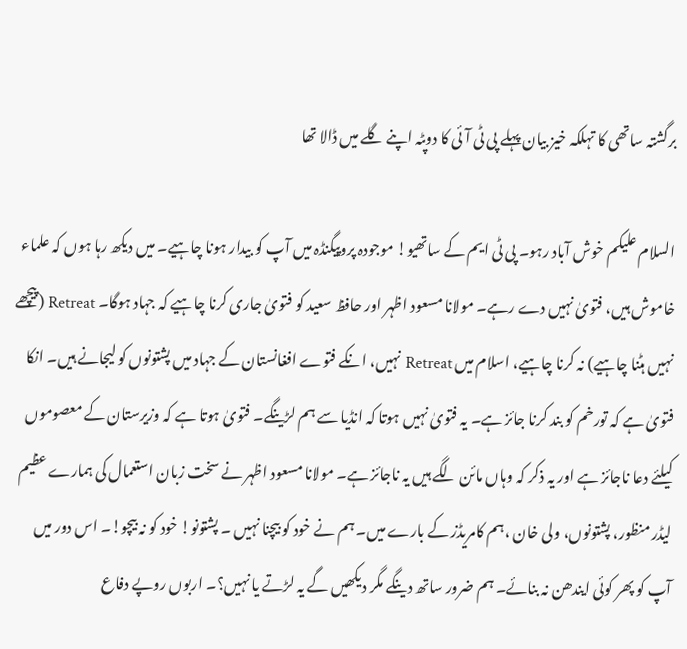برگشتہ ساتھی کا تہلکہ خیز بیان پہلے پی ٹی آئی کا دوپٹہ اپنے گلے میں ڈالا تھا

السلام علیکم خوش آباد رہو۔ پی ٹی ایم کے ساتھیو! موجودہ پروپیگنڈہ میں آپ کو بیدار ہونا چاہیے۔ میں دیکھ رہا ہوں کہ علماء خاموش ہیں، فتویٰ نہیں دے رہے۔ مولانا مسعود اظہر اور حافظ سعید کو فتویٰ جاری کرنا چاہیے کہ جہاد ہوگا۔ Retreat (پیچھے نہیں ہٹنا چاہیے) نہ کرنا چاہیے، اسلام میں Retreat نہیں، انکے فتوے افغانستان کے جہاد میں پشتونوں کو لیجانے ہیں۔ انکا فتویٰ ہے کہ تورخم کو بند کرنا جائز ہے۔ یہ فتویٰ نہیں ہوتا کہ انڈیا سے ہم لڑینگے۔ فتویٰ ہوتا ہے کہ وزیرستان کے معصوموں کیلئے دعا ناجائز ہے اور یہ ذکر کہ وہاں مائن لگے ہیں یہ ناجائز ہے۔ مولانا مسعود اظہر نے سخت زبان استعمال کی ہمارے عظیم لیڈر منظور، پشتونوں، ولی خان ،ہم کامریڈز کے بارے میں۔ ہم نے خود کو بیچنا نہیں ۔ پشتونو! خود کو نہ بیچو!۔ اس دور میں آپ کو پھر کوئی ایندھن نہ بنائے۔ ہم ضرور ساتھ دینگے مگر دیکھیں گے یہ لڑتے یا نہیں؟۔ اربوں روپے دفاع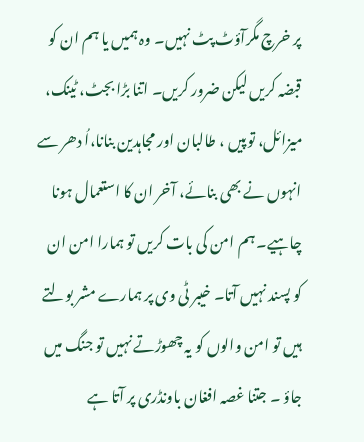پر خرچ مگرآؤٹ پٹ نہیں۔ وہ ہمیں یا ہم ان کو قبضہ کریں لیکن ضرور کریں۔ اتنا بڑا بجٹ، ٹینک، میزائل، توپیں ، طالبان اور مجاہدین بنانا،اُ دھر سے انہوں نے بھی بنائے، آخر ان کا استعمال ہونا چاہیے۔ ہم امن کی بات کریں تو ہمارا امن ان کو پسند نہیں آتا۔ خیبر ٹی وی پر ہمارے مشر بولتے ہیں تو امن والوں کو یہ چھوڑتے نہیں تو جنگ میں جاؤ ۔ جتنا غصہ افغان باونڈری پر آتا ہے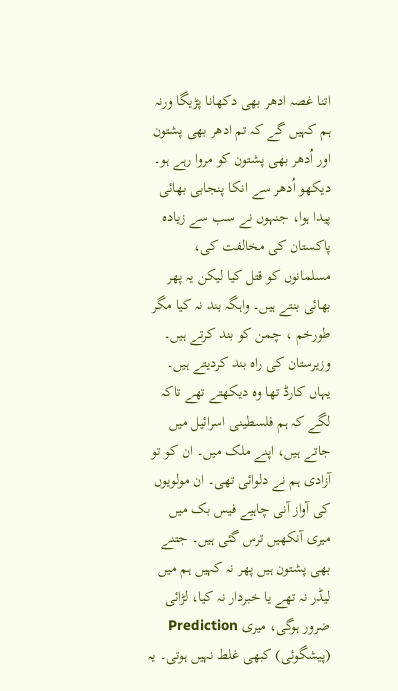اتنا غصہ ادھر بھی دکھانا پڑیگا ورنہ ہم کہیں گے کہ تم ادھر بھی پشتون اور اُدھر بھی پشتون کو مروا رہے ہو۔ دیکھو اُدھر سے انکا پنجابی بھائی پیدا ہوا، جنہوں نے سب سے زیادہ پاکستان کی مخالفت کی، مسلمانوں کو قتل کیا لیکن یہ پھر بھائی بنتے ہیں۔ واہگہ بند نہ کیا مگر طورخم ، چمن کو بند کرتے ہیں۔ وزیرستان کی راہ بند کردیتے ہیں۔ یہاں کارڈ تھا وہ دیکھتے تھے تاکہ لگے کہ ہم فلسطینی اسرائیل میں جاتے ہیں، اپنے ملک میں۔ ان کو تو آزادی ہم نے دلوائی تھی۔ ان مولویوں کی آواز آنی چاہیے فیس بک میں میری آنکھیں ترس گئی ہیں۔ جتنے بھی پشتون ہیں پھر نہ کہیں ہم میں لیڈر نہ تھے یا خبردار نہ کیا، لڑائی ضرور ہوگی، میری Prediction (پیشگوئی) کبھی غلط نہیں ہوتی۔ یہ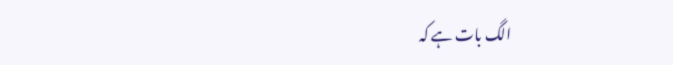الگ بات ہے کہ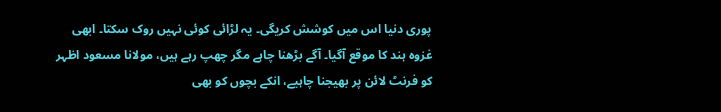پوری دنیا اس میں کوشش کریگی۔ یہ لڑائی کوئی نہیں روک سکتا۔ ابھی غزوہ ہند کا موقع آگیا۔ آگے بڑھنا چاہے مگر چھپ رہے ہیں، مولانا مسعود اظہر کو فرنٹ لائن پر بھیجنا چاہیے، انکے بچوں کو بھی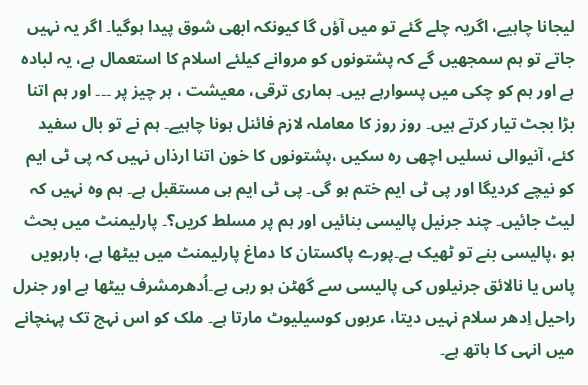لیجانا چاہیے، اگریہ چلے گئے تو میں آؤں گا کیونکہ ابھی شوق پیدا ہوگیا۔ اگر یہ نہیں جاتے تو ہم سمجھیں گے کہ پشتونوں کو مروانے کیلئے اسلام کا استعمال ہے، یہ لبادہ ہے اور ہم کو چکی میں پسوارہے ہیں۔ ہماری ترقی، معیشت ، ہر چیز پر ۔۔۔ اور ہم اتنا بڑا بجٹ تیار کرتے ہیں۔ روز روز کا معاملہ لازم فائنل ہونا چاہیے۔ ہم نے تو بال سفید کئے، آنیوالی نسلیں اچھی رہ سکیں ،پشتونوں کا خون اتنا ارذاں نہیں کہ پی ٹی ایم کو نیچے کردیگا اور پی ٹی ایم ختم ہو گی۔ پی ٹی ایم ہی مستقبل ہے۔ ہم وہ نہیں کہ لیٹ جائیں۔ چند جرنیل پالیسی بنائیں اور ہم پر مسلط کریں؟۔ پارلیمنٹ میں بحث ہو ،پالیسی بنے تو ٹھیک ہے۔پورے پاکستان کا دماغ پارلیمنٹ میں بیٹھا ہے، بارہویں پاس یا نالائق جرنیلوں کی پالیسی سے گھٹن ہو رہی ہے۔اُدھرمشرف بیٹھا ہے اور جنرل راحیل اِدھر سلام نہیں دیتا، عربوں کوسیلیوٹ مارتا ہے۔ ملک کو اس نہج تک پہنچانے میں انہی کا ہاتھ ہے۔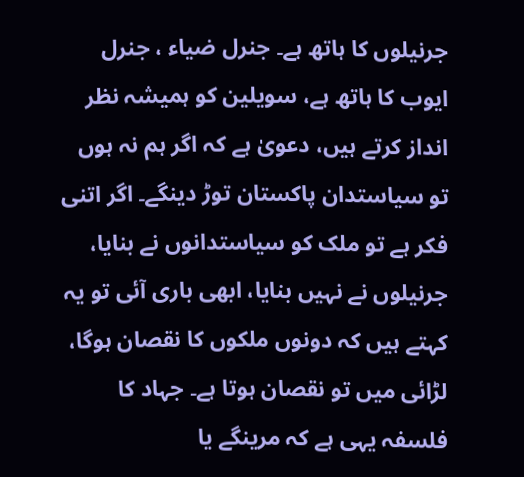جرنیلوں کا ہاتھ ہے۔ جنرل ضیاء ، جنرل ایوب کا ہاتھ ہے، سویلین کو ہمیشہ نظر انداز کرتے ہیں، دعویٰ ہے کہ اگر ہم نہ ہوں تو سیاستدان پاکستان توڑ دینگے۔ اگر اتنی فکر ہے تو ملک کو سیاستدانوں نے بنایا، جرنیلوں نے نہیں بنایا، ابھی باری آئی تو یہ کہتے ہیں کہ دونوں ملکوں کا نقصان ہوگا، لڑائی میں تو نقصان ہوتا ہے۔ جہاد کا فلسفہ یہی ہے کہ مرینگے یا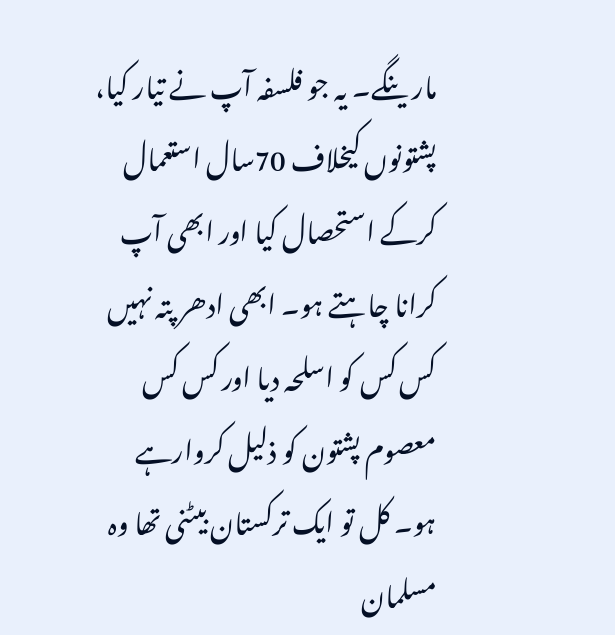مار ینگے۔ یہ جو فلسفہ آپ نے تیار کیا، پشتونوں کیخلاف 70سال استعمال کرکے استحصال کیا اور ابھی آپ کرانا چاہتے ہو۔ ابھی ادھر پتہ نہیں کس کس کو اسلحہ دیا اور کس کس معصوم پشتون کو ذلیل کروارہے ہو۔ کل تو ایک ترکستان بیٹنی تھا وہ مسلمان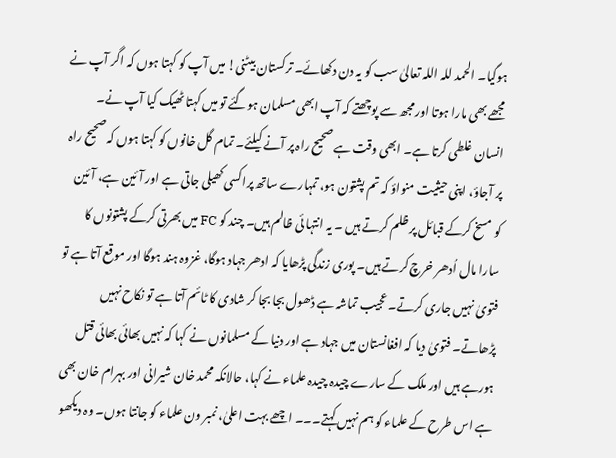ہوگیا۔ الحمد للہ اللہ تعالیٰ سب کو یہ دن دکھائے۔ ترکستان بیٹنی! میں آپ کو کہتا ہوں کہ اگر آپ نے مجھے بھی مارا ہوتا اور مجھ سے پوچھتے کہ آپ ابھی مسلمان ہوگئے تو میں کہتا ٹھیک کیا آپ نے۔ انسان غلطی کرتا ہے۔ ابھی وقت ہے صحیح راہ پر آنے کیلئے۔ تمام گل خانوں کو کہتا ہوں کہ صحیح راہ پر آجاؤ، اپنی حیثیت منواؤ کہ تم پشتون ہو، تمہارے ساتھ پراکسی کھیلی جاتی ہے اور آئین ہے، آئین کو مسخ کرکے قبائل پر ظلم کرتے ہیں ۔ یہ انتہا ئی ظالم ہیں۔ چند کو FC میں بھرتی کرکے پشتونوں کا سارا مال اُدھر خرچ کرتے ہیں۔ پوری زندگی پڑھایا کہ ادھر جہاد ہوگا، غزوہ ہند ہوگا اور موقع آتا ہے تو فتویٰ نہیں جاری کرتے۔ عجیب تماشہ ہے ڈھول بجا بجا کر شادی کا ٹائم آتا ہے تو نکاح نہیں پڑھاتے۔ فتویٰ دیا کہ افغانستان میں جہاد ہے اور دنیا کے مسلمانوں نے کہا کہ نہیں بھائی بھائی قتل ہورہے ہیں اور ملک کے سارے چیدہ چیدہ علماء نے کہا، حالانکہ محمد خان شیرانی اور بہرام خان بھی ہے اس طرح کے علماء کو ہم نہیں کہتے۔۔۔ اچھے بہت اعلیٰ، نمبر ون علماء کو جانتا ہوں۔ وہ دیکھو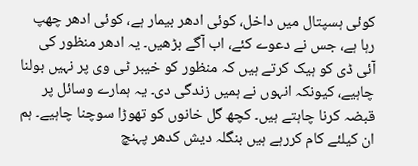کوئی ہسپتال میں داخل، کوئی ادھر بیمار ہے، کوئی ادھر چھپ رہا ہے، جس نے دعوے کئے، اب آگے بڑھیں۔ یہ ادھر منظور کی آئی ڈی کو ہیک کرتے ہیں کہ منظور کو خیبر ٹی وی پر نہیں بولنا چاہیے، کیونکہ انہوں نے ہمیں زندگی دی۔ یہ ہمارے وسائل پر قبضہ کرنا چاہتے ہیں۔ کچھ گل خانوں کو تھوڑا سوچنا چاہیے۔ ہم ان کیلئے کام کررہے ہیں بنگلہ دیش کدھر پہنچ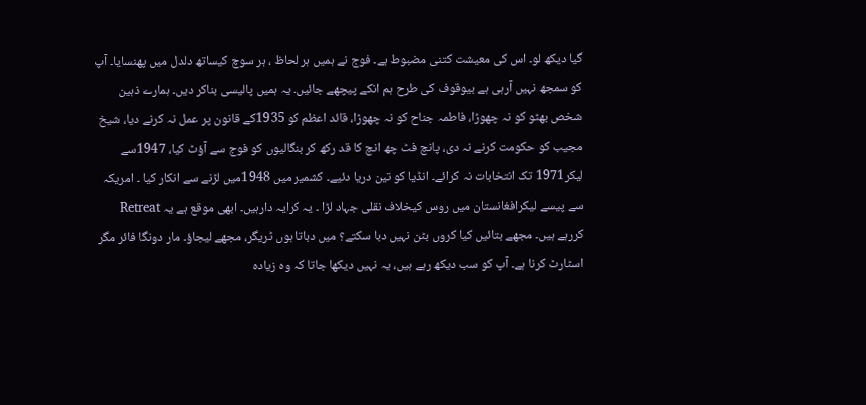گیا دیکھ لو۔ اس کی معیشت کتنی مضبوط ہے۔ فوج نے ہمیں ہر لحاظ ، ہر سوچ کیساتھ دلدل میں پھنسایا۔ آپ کو سمجھ نہیں آرہی ہے بیوقوف کی طرح ہم انکے پیچھے جائیں۔ یہ ہمیں پالیسی بناکر دیں۔ ہمارے ذہین شخص بھٹو کو نہ چھوڑا، فاطمہ جناح کو نہ چھوڑا، قائد اعظم کو 1935کے قانون پر عمل نہ کرنے دیا، شیخ مجیب کو حکومت کرنے نہ دی، پانچ فٹ چھ انچ کا قد رکھ کر بنگالیوں کو فوج سے آؤٹ کیا، 1947سے لیکر1971 تک انتخابات نہ کرائے۔ انڈیا کو تین دریا دئیے۔ کشمیر میں 1948میں لڑنے سے انکار کیا ۔ امریکہ سے پیسے لیکرافغانستان میں روس کیخلاف نقلی جہاد لڑا ۔ یہ کرایہ دارہیں۔ ابھی موقع ہے یہ Retreat کررہے ہیں۔ مجھے بتائیں کیا کروں بٹن نہیں دبا سکتے؟ میں دباتا ہوں ٹریگر، مجھے لیجاؤ۔ مار دونگا فائر مگر اسٹارٹ کرنا ہے۔ آپ کو سب دیکھ رہے ہیں، یہ نہیں دیکھا جاتا کہ وہ زیادہ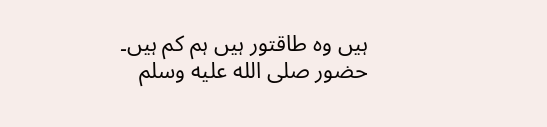ہیں وہ طاقتور ہیں ہم کم ہیں۔ حضور صلى الله عليه وسلم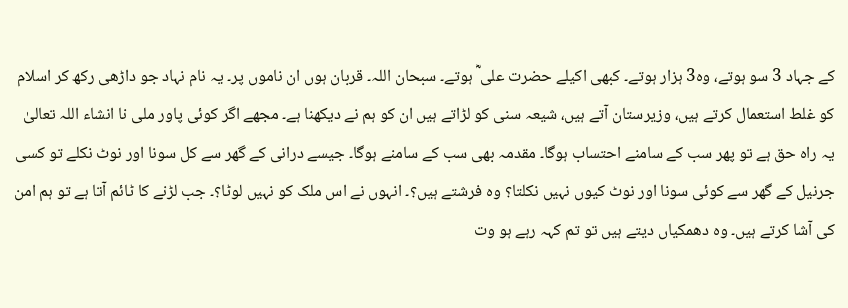کے جہاد 3 سو ہوتے، وہ3 ہزار ہوتے۔ کبھی اکیلے حضرت علی ؓ ہوتے۔ سبحان اللہ۔ قربان ہوں ان ناموں پر۔ یہ نام نہاد جو داڑھی رکھ کر اسلام کو غلط استعمال کرتے ہیں، وزیرستان آتے ہیں، شیعہ سنی کو لڑاتے ہیں ان کو ہم نے دیکھنا ہے۔ مجھے اگر کوئی پاور ملی نا انشاء اللہ تعالیٰ یہ راہ حق ہے تو پھر سب کے سامنے احتساب ہوگا۔ مقدمہ بھی سب کے سامنے ہوگا۔ جیسے درانی کے گھر سے کل سونا اور نوٹ نکلے تو کسی جرنیل کے گھر سے کوئی سونا اور نوٹ کیوں نہیں نکلتا؟ وہ فرشتے ہیں؟۔ انہوں نے اس ملک کو نہیں لوٹا؟۔ جب لڑنے کا ٹائم آتا ہے تو ہم امن کی آشا کرتے ہیں۔ وہ دھمکیاں دیتے ہیں تو تم کہہ رہے ہو وت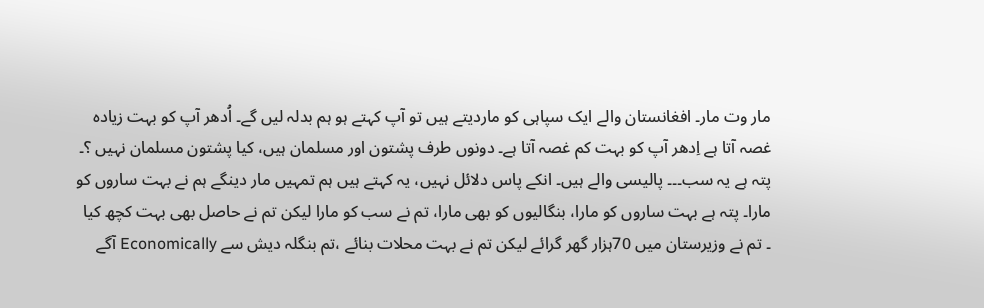مار وت مار۔ افغانستان والے ایک سپاہی کو ماردیتے ہیں تو آپ کہتے ہو ہم بدلہ لیں گے۔ اُدھر آپ کو بہت زیادہ غصہ آتا ہے اِدھر آپ کو بہت کم غصہ آتا ہے۔ دونوں طرف پشتون اور مسلمان ہیں، کیا پشتون مسلمان نہیں ؟۔ پتہ ہے یہ سب۔۔۔ پالیسی والے ہیں۔ انکے پاس دلائل نہیں، یہ کہتے ہیں ہم تمہیں مار دینگے ہم نے بہت ساروں کو مارا۔ پتہ ہے بہت ساروں کو مارا، بنگالیوں کو بھی مارا، تم نے سب کو مارا لیکن تم نے حاصل بھی بہت کچھ کیا ۔ تم نے وزیرستان میں 70ہزار گھر گرائے لیکن تم نے بہت محلات بنائے ،تم بنگلہ دیش سے Economically آگے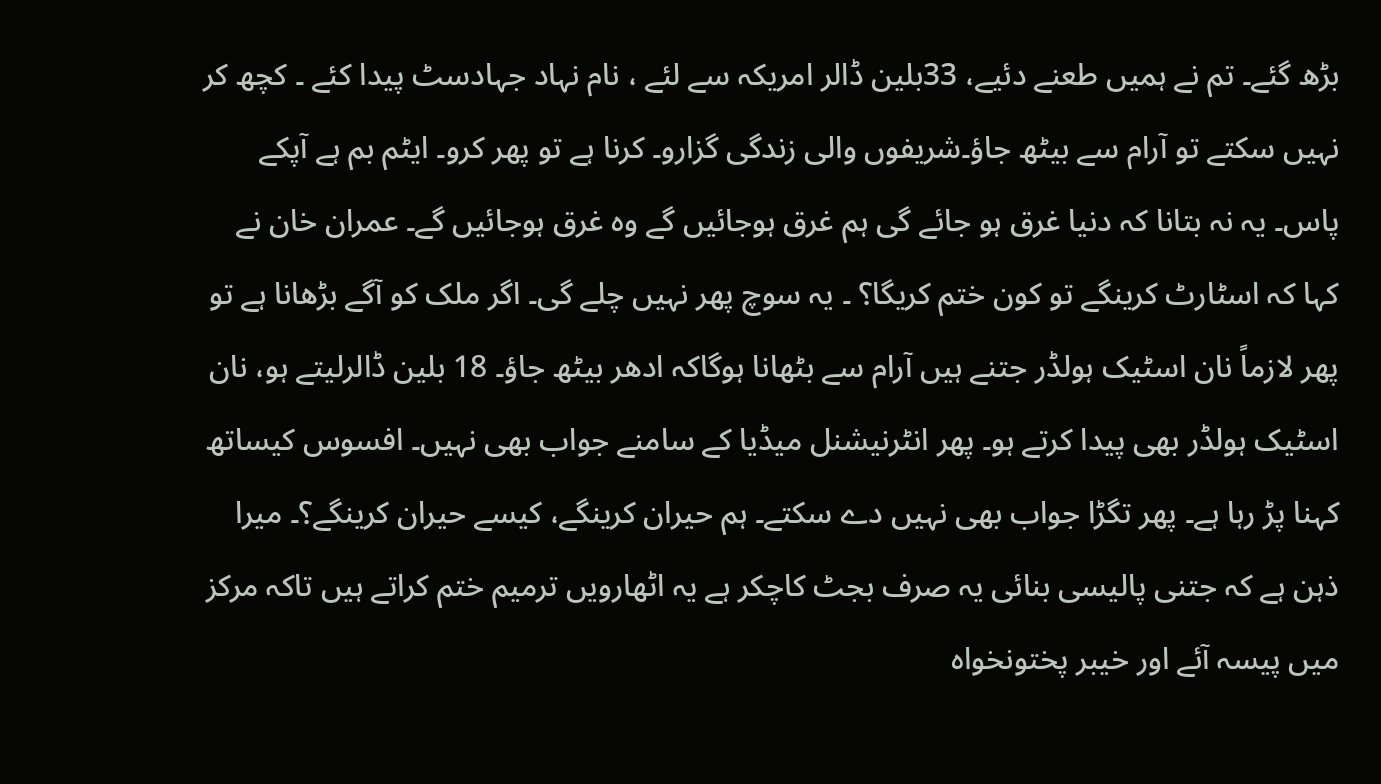بڑھ گئے۔ تم نے ہمیں طعنے دئیے، 33بلین ڈالر امریکہ سے لئے ، نام نہاد جہادسٹ پیدا کئے ۔ کچھ کر نہیں سکتے تو آرام سے بیٹھ جاؤ۔شریفوں والی زندگی گزارو۔ کرنا ہے تو پھر کرو۔ ایٹم بم ہے آپکے پاس۔ یہ نہ بتانا کہ دنیا غرق ہو جائے گی ہم غرق ہوجائیں گے وہ غرق ہوجائیں گے۔ عمران خان نے کہا کہ اسٹارٹ کرینگے تو کون ختم کریگا؟ ۔ یہ سوچ پھر نہیں چلے گی۔ اگر ملک کو آگے بڑھانا ہے تو پھر لازماً نان اسٹیک ہولڈر جتنے ہیں آرام سے بٹھانا ہوگاکہ ادھر بیٹھ جاؤ۔ 18 بلین ڈالرلیتے ہو، نان اسٹیک ہولڈر بھی پیدا کرتے ہو۔ پھر انٹرنیشنل میڈیا کے سامنے جواب بھی نہیں۔ افسوس کیساتھ کہنا پڑ رہا ہے۔ پھر تگڑا جواب بھی نہیں دے سکتے۔ ہم حیران کرینگے، کیسے حیران کرینگے؟۔ میرا ذہن ہے کہ جتنی پالیسی بنائی یہ صرف بجٹ کاچکر ہے یہ اٹھارویں ترمیم ختم کراتے ہیں تاکہ مرکز میں پیسہ آئے اور خیبر پختونخواہ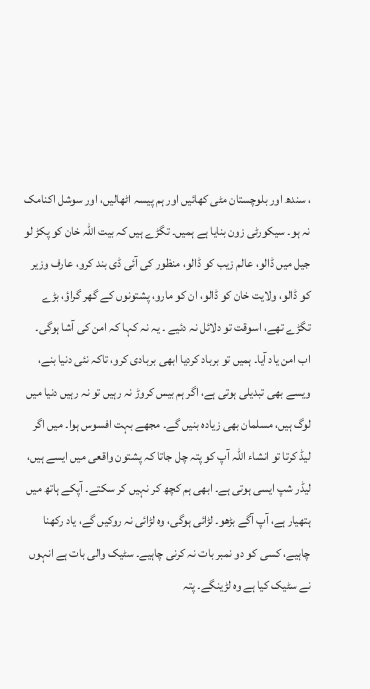، سندھ اور بلوچستان مٹی کھائیں اور ہم پیسہ اٹھالیں، اور سوشل اکنامک نہ ہو۔ سیکورٹی زون بنایا ہے ہمیں۔ تگڑے ہیں کہ بیت اللہ خان کو پکڑ لو جیل میں ڈالو، عالم زیب کو ڈالو، منظور کی آئی ڈی بند کرو، عارف وزیر کو ڈالو، ولایت خان کو ڈالو، ان کو مارو، پشتونوں کے گھر گراؤ، بڑے تگڑے تھے، اسوقت تو دلائل نہ دئیے ۔ یہ نہ کہا کہ امن کی آشا ہوگی۔ اب امن یاد آیا۔ ہمیں تو برباد کردیا ابھی بربادی کرو، تاکہ نئی دنیا بنے، ویسے بھی تبدیلی ہوتی ہے، اگر ہم بیس کروڑ نہ رہیں تو نہ رہیں دنیا میں لوگ ہیں، مسلمان بھی زیادہ بنیں گے۔ مجھے بہت افسوس ہوا۔ میں اگر لیڈ کرتا تو انشاء اللہ آپ کو پتہ چل جاتا کہ پشتون واقعی میں ایسے ہیں، لیڈر شپ ایسی ہوتی ہے۔ ابھی ہم کچھ کر نہیں کر سکتے۔ آپکے ہاتھ میں ہتھیار ہے، آپ آگے بڑھو۔ لڑائی ہوگی، وہ لڑائی نہ روکیں گے، یاد رکھنا چاہیے، کسی کو دو نمبر بات نہ کرنی چاہیے۔ سٹیک والی بات ہے انہوں نے سٹیک کیا ہے وہ لڑینگے۔ پتہ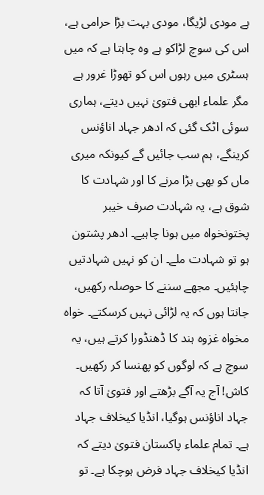ہے مودی لڑیگا، مودی بہت بڑا حرامی ہے، اس کی سوچ لڑاکو ہے وہ چاہتا ہے کہ میں ہسٹری میں رہوں اس کو تھوڑا غرور ہے مگر علماء ابھی فتویٰ نہیں دیتے، ہماری سوئی اٹک گئی کہ ادھر جہاد اناؤنس کرینگے، ہم سب جائیں گے کیونکہ میری ماں کو بھی بڑا مرنے کا اور شہادت کا شوق ہے، یہ شہادت صرف خیبر پختونخواہ میں ہونا چاہیے۔ ادھر پشتون ہو تو شہادت ملے۔ ان کو نہیں شہادتیں چاہئیں۔ مجھے سننے کا حوصلہ رکھیں، جانتا ہوں کہ یہ لڑائی نہیں کرسکتے۔ خواہ مخواہ غزوہ ہند کا ڈھنڈورا کرتے ہیں، یہ سوچ ہے کہ لوگوں کو پھنسا کر رکھیں۔ کاش! آج یہ آگے بڑھتے اور فتویٰ آتا کہ جہاد اناؤنس ہوگیا، انڈیا کیخلاف جہاد ہے۔ تمام علماء پاکستان فتویٰ دیتے کہ انڈیا کیخلاف جہاد فرض ہوچکا ہے۔ تو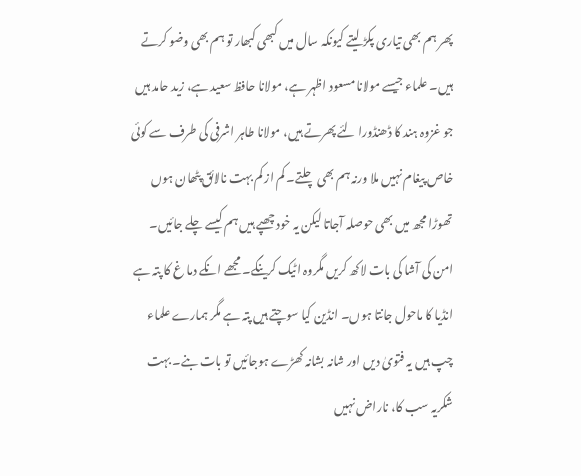پھر ہم بھی تیاری پکڑ لیتے کیونکہ سال میں کبھی کبھار تو ہم بھی وضو کرتے ہیں۔ علماء جیسے مولانا مسعود اظہر ہے، مولانا حافظ سعید ہے، زید حامد ہیں جو غزوہ ہند کا ڈھنڈورا لئے پھرتے ہیں، مولانا طاہر اشرفی کی طرف سے کوئی خاص پیغام نہیں ملا ورنہ ہم بھی چلتے۔ کم از کم بہت نالائق پٹھان ہوں تھوڑا مجھ میں بھی حوصلہ آجاتا لیکن یہ خود چھپے ہیں ہم کیسے چلے جائیں۔ امن کی آشا کی بات لاکھ کریں مگروہ اٹیک کرینگے۔ مجھے انکے دما غ کا پتہ ہے انڈیا کا ماحول جانتا ہوں۔ انڈین کیا سوچتے ہیں پتہ ہے مگر ہمارے علماء چپ ہیں یہ فتویٰ دیں اور شانہ بشانہ کھڑے ہوجائیں تو بات بنے۔ بہت شکریہ سب کا، ناراض نہیں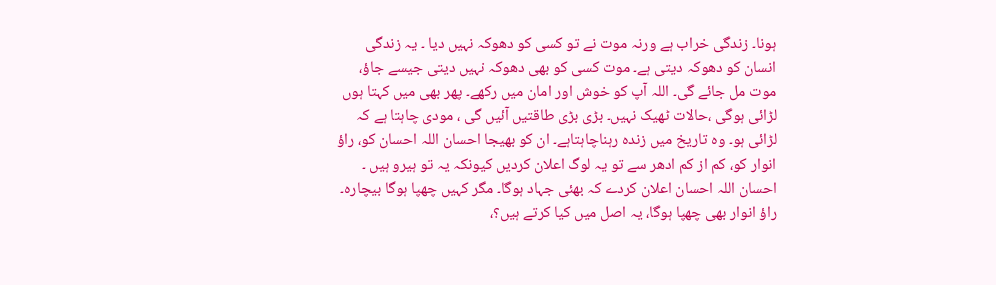ہونا۔ زندگی خراب ہے ورنہ موت نے تو کسی کو دھوکہ نہیں دیا ۔ یہ زندگی انسان کو دھوکہ دیتی ہے۔ موت کسی کو بھی دھوکہ نہیں دیتی جیسے جاؤ، موت مل جائے گی۔ اللہ آپ کو خوش اور امان میں رکھے۔ پھر بھی میں کہتا ہوں لڑائی ہوگی ،حالات ٹھیک نہیں۔ بڑی بڑی طاقتیں آئیں گی ، مودی چاہتا ہے کہ لڑائی ہو۔ وہ تاریخ میں زندہ رہناچاہتاہے۔ ان کو بھیجا احسان اللہ احسان کو، راؤ انوار کو، کم از کم ادھر سے تو یہ لوگ اعلان کردیں کیونکہ یہ تو ہیرو ہیں ۔ احسان اللہ احسان اعلان کردے کہ بھئی جہاد ہوگا۔ مگر کہیں چھپا ہوگا بیچارہ۔ راؤ انوار بھی چھپا ہوگا، یہ اصل میں کیا کرتے ہیں؟،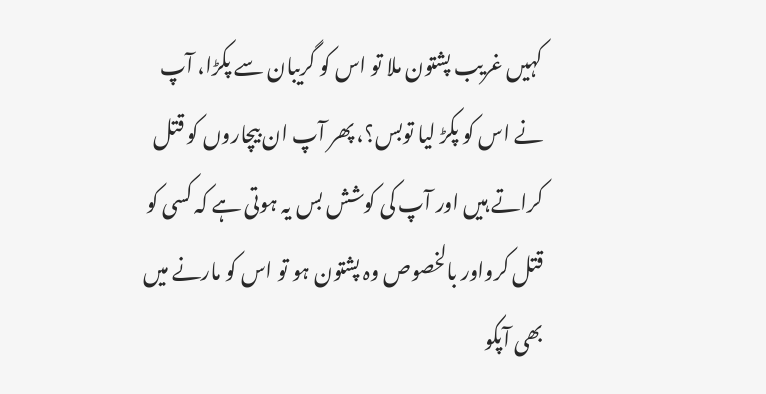کہیں غریب پشتون ملا تو اس کو گریبان سے پکڑا، آپ نے اس کو پکڑ لیا توبس؟، پھر آپ ان بیچاروں کو قتل کراتے ہیں اور آپ کی کوشش بس یہ ہوتی ہے کہ کسی کو قتل کرواور بالخصوص وہ پشتون ہو تو اس کو مارنے میں بھی آپکو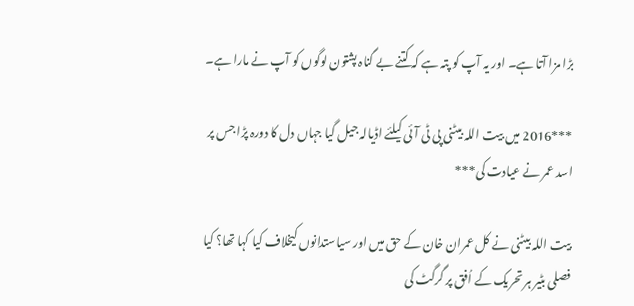بڑا مزا آتا ہے۔ اور یہ آپ کو پتہ ہے کہ کتنے بے گناہ پشتون لوگوں کو آپ نے مارا ہے۔

***2016 میں بیت اللہ بیٹنی پی ٹی آئی کیلئے اڈیالہ جیل گیا جہاں دل کا دورہ پڑا جس پر اسد عمر نے عیادت کی***

بیت اللہ بیٹنی نے کل عمران خان کے حق میں اور سیاستدانوں کیخلاف کیا کہا تھا؟ کیا فصلی بٹیر ہر تحریک کے اُفق پر گرگٹ کی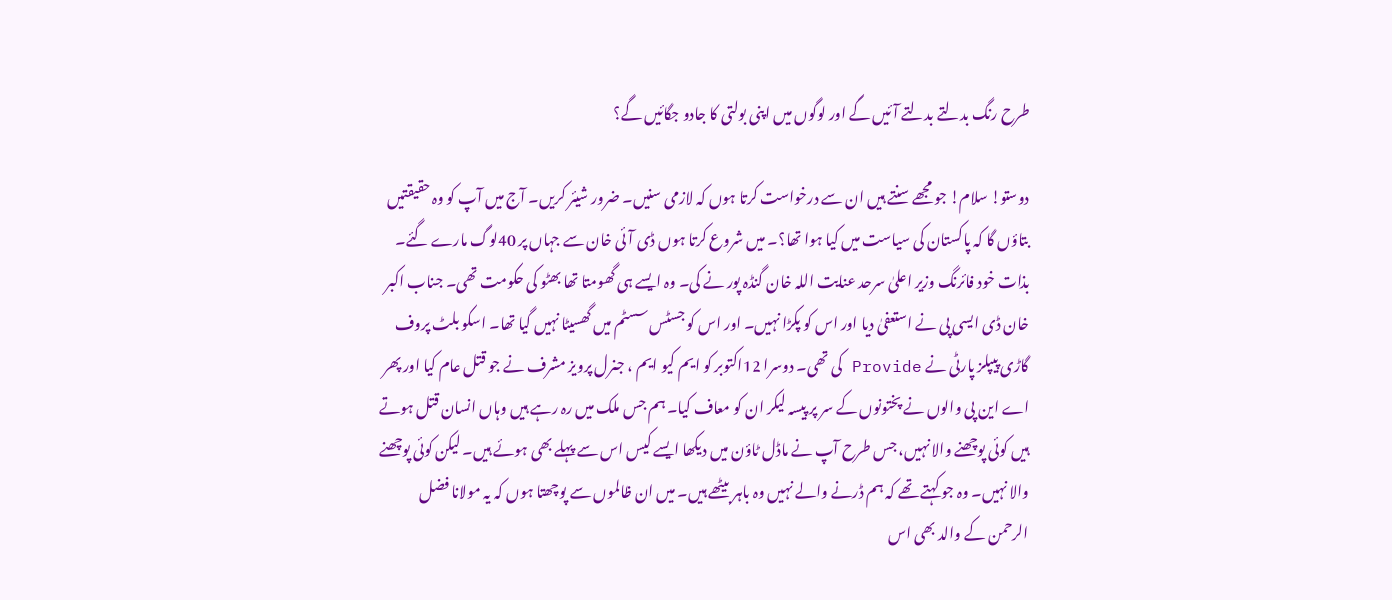طرح رنگ بدلتے بدلتے آئیں گے اور لوگوں میں اپنی بولتی کا جادو جگائیں گے؟

دوستو! سلام! جو مجھے سنتے ہیں ان سے درخواست کرتا ہوں کہ لازمی سنیں۔ ضرور شیئر کریں۔ آج میں آپ کو وہ حقیقتیں بتاؤں گا کہ پاکستان کی سیاست میں کیا ہوا تھا؟۔ میں شروع کرتا ہوں ڈی آئی خان سے جہاں پر 40لوگ مارے گئے۔ بذات خود فائرنگ وزیر اعلیٰ سرحد عنایت اللہ خان گنڈہ پور نے کی۔ وہ ایسے ہی گھومتا تھا بھٹو کی حکومت تھی۔ جناب اکبر خان ڈی ایسی پی نے استعفیٰ دیا اور اس کو پکڑا نہیں۔ اور اس کو جسٹس سسٹم میں گھسیٹا نہیں گیا تھا۔ اسکو بلٹ پروف گاڑی پیپلز پارٹی نے Provide کی تھی۔ دوسرا 12اکتوبر کو ایم کیو ایم ، جنرل پرویز مشرف نے جو قتل عام کیا اور پھر اے این پی والوں نے پختونوں کے سر پر پیسہ لیکر ان کو معاف کیا۔ ہم جس ملک میں رہ رہے ہیں وہاں انسان قتل ہوتے ہیں کوئی پوچھنے والا نہیں، جس طرح آپ نے ماڈل ٹاؤن میں دیکھا ایسے کیس اس سے پہلے بھی ہوئے ہیں۔ لیکن کوئی پوچھنے والا نہیں۔ وہ جو کہتے تھے کہ ہم ڈرنے والے نہیں وہ باہر بیٹھے ہیں۔ میں ان ظالموں سے پوچھتا ہوں کہ یہ مولانا فضل الرحمن کے والد بھی اس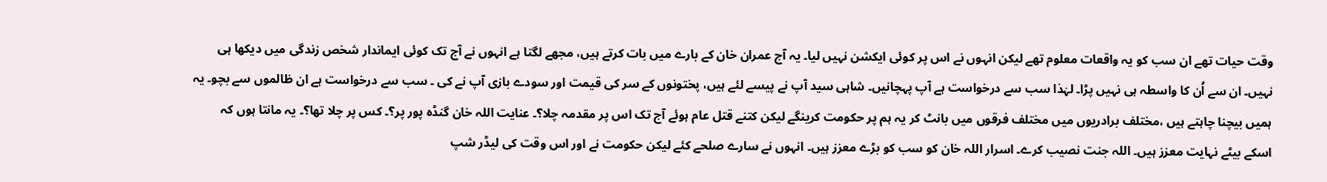وقت حیات تھے ان سب کو یہ واقعات معلوم تھے لیکن انہوں نے اس پر کوئی ایکشن نہیں لیا۔ یہ آج عمران خان کے بارے میں بات کرتے ہیں، مجھے لگتا ہے انہوں نے آج تک کوئی ایماندار شخص زندگی میں دیکھا ہی نہیں۔ ان سے اُن کا واسطہ ہی نہیں پڑا۔ لہٰذا سب سے درخواست ہے آپ پہچانیں۔ شاہی سید آپ نے پیسے لئے ہیں، پختونوں کے سر کی قیمت اور سودے بازی آپ نے کی ۔ سب سے درخواست ہے ان ظالموں سے بچو۔ یہ ہمیں بیچنا چاہتے ہیں ،مختلف برادریوں میں مختلف فرقوں میں بانٹ کر یہ ہم پر حکومت کرینگے لیکن کتنے قتل عام ہوئے آج تک اس پر مقدمہ چلا؟۔ عنایت اللہ خان گنڈہ پور پر؟۔ کس پر چلا تھا؟۔ یہ مانتا ہوں کہ اسکے بیٹے نہایت معزز ہیں۔ اللہ جنت نصیب کرے۔ اسرار اللہ خان کو سب کو بڑے معزز ہیں۔ انہوں نے سارے صلحے کئے لیکن حکومت نے اور اس وقت کی لیڈر شپ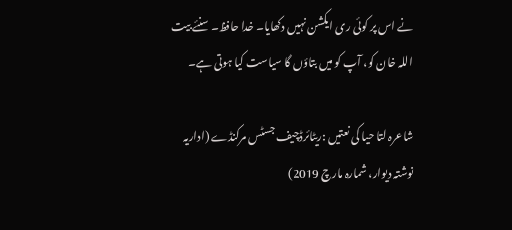نے اس پر کوئی ری ایکشن نہیں دکھایا۔ خدا حافظ۔ سنئے بیت اللہ خان کو، آپ کو میں بتاؤں گا سیاست کیا ہوتی ہے۔

شاعرہ لتا حیا کی نعتیں :ریٹائرڈچیف جسٹس مرکنڈے (اداریہ نوشتہ دیوار، شمارہ مارچ 2019)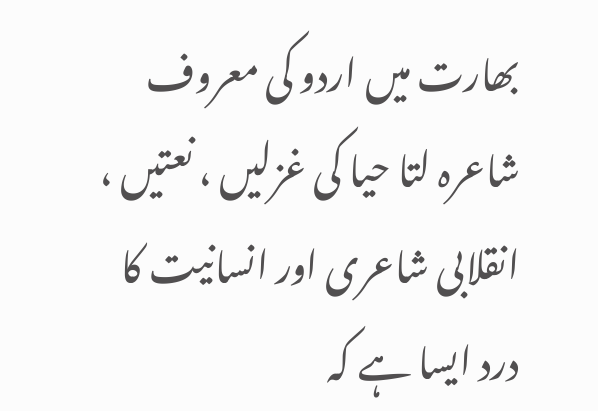بھارت میں اردو کی معروف شاعرہ لتا حیا کی غزلیں ، نعتیں ، انقلابی شاعری اور انسانیت کا درد ایسا ہے کہ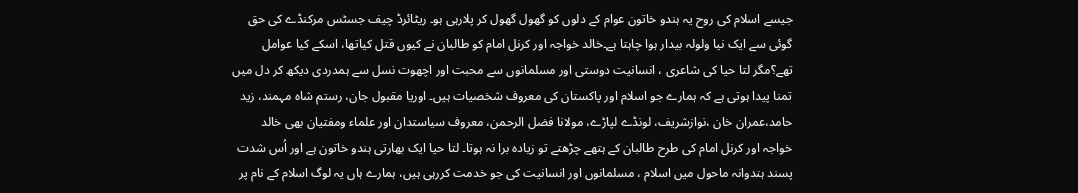جیسے اسلام کی روح یہ ہندو خاتون عوام کے دلوں کو گھول گھول کر پلارہی ہو۔ ریٹائرڈ چیف جسٹس مرکنڈے کی حق گوئی سے ایک نیا ولولہ بیدار ہوا چاہتا ہے۔خالد خواجہ اور کرنل امام کو طالبان نے کیوں قتل کیاتھا، اسکے کیا عوامل تھے؟مگر لتا حیا کی شاعری ، انسانیت دوستی اور مسلمانوں سے محبت اور اچھوت نسل سے ہمدردی دیکھ کر دل میں تمنا پیدا ہوتی ہے کہ ہمارے جو اسلام اور پاکستان کی معروف شخصیات ہیں۔ اوریا مقبول جان، رستم شاہ مہمند، زید حامد،عمران خان ،نوازشریف، لونڈے لپاڑے، مولانا فضل الرحمن، معروف سیاستدان اور علماء ومفتیان بھی خالد خواجہ اور کرنل امام کی طرح طالبان کے ہتھے چڑھتے تو زیادہ برا نہ ہوتا۔ لتا حیا ایک بھارتی ہندو خاتون ہے اور اُس شدت پسند ہندوانہ ماحول میں اسلام ، مسلمانوں اور انسانیت کی جو خدمت کررہی ہیں، ہمارے ہاں یہ لوگ اسلام کے نام پر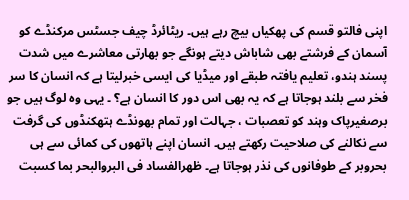اپنی فالتو قسم کی پھکیاں بیچ رہے ہیں۔ ریٹائرڈ چیف جسٹس مرکنڈے کو آسمان کے فرشتے بھی شاباش دیتے ہونگے جو بھارتی معاشرے میں شدت پسند ہندو، تعلیم یافتہ طبقے اور میڈیا کی ایسی خبرلیتا ہے کہ انسان کا سر فخر سے بلند ہوجاتا ہے کہ یہ بھی اس دور کا انسان ہے؟ ۔ یہی وہ لوگ ہیں جو برصغیرپاک وہند کو تعصبات ، جہالت اور تمام بھونڈے ہتھکنڈوں کی گرفت سے نکالنے کی صلاحیت رکھتے ہیں۔ انسان اپنے ہاتھوں کی کمائی سے ہی بحروبر کے طوفانوں کی نذر ہوجاتا ہے۔ ظھرالفساد فی البروالبحر بما کسبت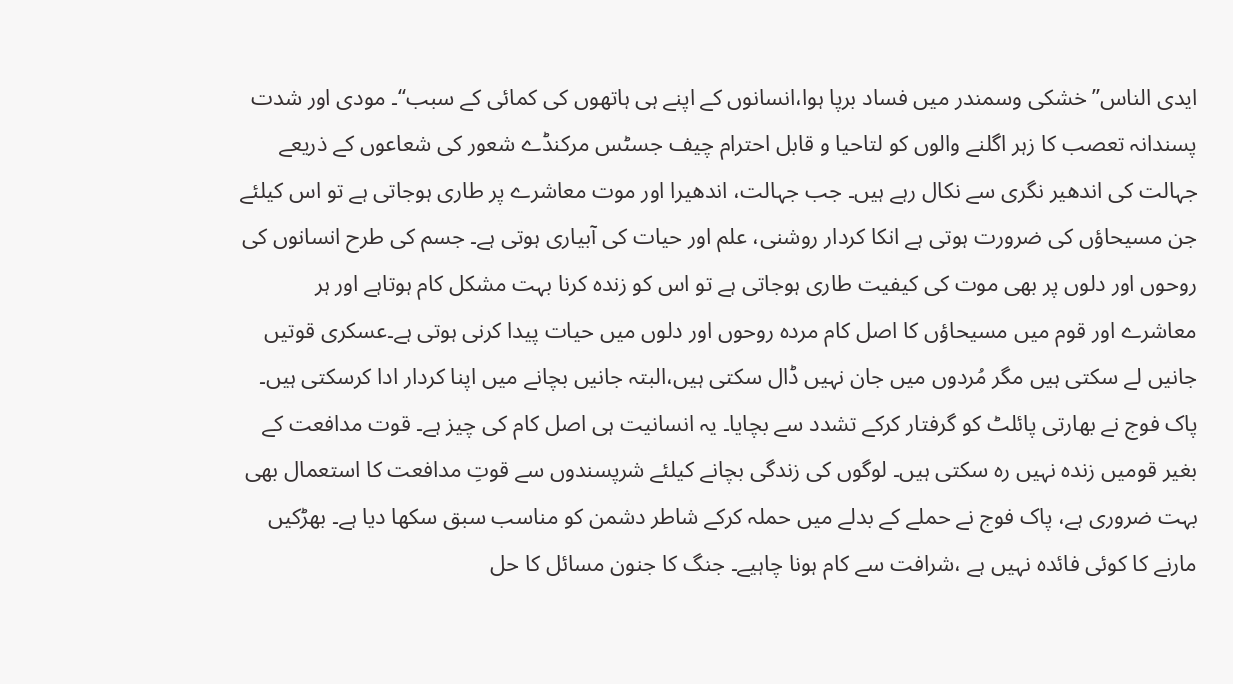ایدی الناس’’خشکی وسمندر میں فساد برپا ہوا،انسانوں کے اپنے ہی ہاتھوں کی کمائی کے سبب‘‘۔ مودی اور شدت پسندانہ تعصب کا زہر اگلنے والوں کو لتاحیا و قابل احترام چیف جسٹس مرکنڈے شعور کی شعاعوں کے ذریعے جہالت کی اندھیر نگری سے نکال رہے ہیں۔ جب جہالت، اندھیرا اور موت معاشرے پر طاری ہوجاتی ہے تو اس کیلئے جن مسیحاؤں کی ضرورت ہوتی ہے انکا کردار روشنی، علم اور حیات کی آبیاری ہوتی ہے۔ جسم کی طرح انسانوں کی روحوں اور دلوں پر بھی موت کی کیفیت طاری ہوجاتی ہے تو اس کو زندہ کرنا بہت مشکل کام ہوتاہے اور ہر معاشرے اور قوم میں مسیحاؤں کا اصل کام مردہ روحوں اور دلوں میں حیات پیدا کرنی ہوتی ہے۔عسکری قوتیں جانیں لے سکتی ہیں مگر مُردوں میں جان نہیں ڈال سکتی ہیں،البتہ جانیں بچانے میں اپنا کردار ادا کرسکتی ہیں۔ پاک فوج نے بھارتی پائلٹ کو گرفتار کرکے تشدد سے بچایا۔ یہ انسانیت ہی اصل کام کی چیز ہے۔ قوت مدافعت کے بغیر قومیں زندہ نہیں رہ سکتی ہیں۔ لوگوں کی زندگی بچانے کیلئے شرپسندوں سے قوتِ مدافعت کا استعمال بھی بہت ضروری ہے، پاک فوج نے حملے کے بدلے میں حملہ کرکے شاطر دشمن کو مناسب سبق سکھا دیا ہے۔ بھڑکیں مارنے کا کوئی فائدہ نہیں ہے ،شرافت سے کام ہونا چاہیے۔ جنگ کا جنون مسائل کا حل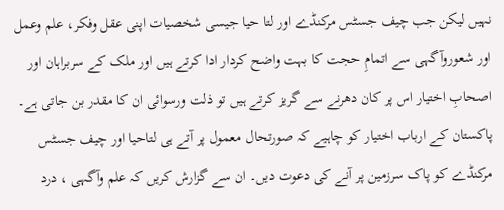نہیں لیکن جب چیف جسٹس مرکنڈے اور لتا حیا جیسی شخصیات اپنی عقل وفکر، علم وعمل اور شعوروآگہی سے اتمامِ حجت کا بہت واضح کردار ادا کرتے ہیں اور ملک کے سربراہان اور اصحابِ اختیار اس پر کان دھرنے سے گریز کرتے ہیں تو ذلت ورسوائی ان کا مقدر بن جاتی ہے۔ پاکستان کے ارباب اختیار کو چاہیے کہ صورتحال معمول پر آتے ہی لتاحیا اور چیف جسٹس مرکنڈے کو پاک سرزمین پر آنے کی دعوت دیں۔ ان سے گزارش کریں کہ علم وآگہی ، درد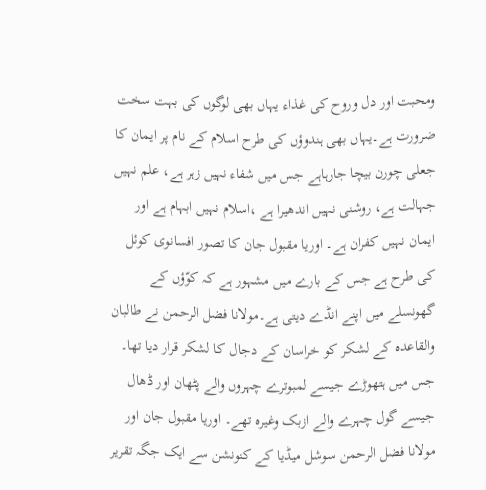ومحبت اور دل وروح کی غذاء یہاں بھی لوگوں کی بہت سخت ضرورت ہے۔یہاں بھی ہندوؤں کی طرح اسلام کے نام پر ایمان کا جعلی چورن بیچا جارہاہے جس میں شفاء نہیں زہر ہے، علم نہیں جہالت ہے، روشنی نہیں اندھیرا ہے ،اسلام نہیں ابہام ہے اور ایمان نہیں کفران ہے۔ اوریا مقبول جان کا تصور افسانوی کوئل کی طرح ہے جس کے بارے میں مشہور ہے کہ کوّؤں کے گھونسلے میں اپنے انڈے دیتی ہے۔مولانا فضل الرحمن نے طالبان والقاعدہ کے لشکر کو خراسان کے دجال کا لشکر قرار دیا تھا۔ جس میں ہتھوڑے جیسے لمبوترے چہروں والے پٹھان اور ڈھال جیسے گول چہرے والے ازبک وغیرہ تھے۔ اوریا مقبول جان اور مولانا فضل الرحمن سوشل میڈیا کے کنونشن سے ایک جگہ تقریر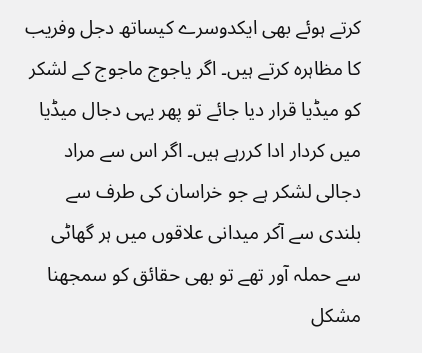کرتے ہوئے بھی ایکدوسرے کیساتھ دجل وفریب کا مظاہرہ کرتے ہیں۔ اگر یاجوج ماجوج کے لشکر کو میڈیا قرار دیا جائے تو پھر یہی دجال میڈیا میں کردار ادا کررہے ہیں۔ اگر اس سے مراد دجالی لشکر ہے جو خراسان کی طرف سے بلندی سے آکر میدانی علاقوں میں ہر گھاٹی سے حملہ آور تھے تو بھی حقائق کو سمجھنا مشکل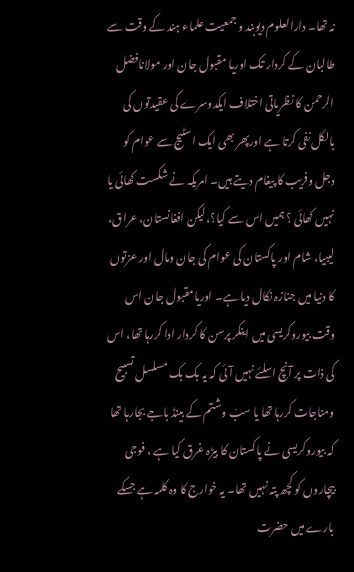نہ تھا۔ دارالعلوم دیوبند و جمعیت علماء ہند کے وقت سے طالبان کے کردار تک اوریا مقبول جان اور مولانافضل الرحمن کا نظریاتی اختلاف ایکدوسرے کی عقیدتوں کی بالکل نفی کرتا ہے اورپھر بھی ایک اسٹیج سے عوام کو دجل وفریب کا پیغام دیتے ہیں۔ امریکہ نے شکست کھائی یا نہیں کھائی ؟ ہمیں اس سے کیا؟،لیکن افغانستان، عراق، لیبیا، شام اور پاکستان کی عوام کی جان ومال اور عزتوں کا دنیا میں جنازہ نکال دیا ہے۔ اوریامقبول جان اس وقت بیوروکریسی میں اینکر پرسن کا کردار ادا کررہا تھا، اس کی ذات پر آنچ اسلئے نہیں آئی کہ یہ بک بک مسلسل تسبیح ومناجات کررہا تھا یا سبّ وشتم کے بینڈ باجے بجارہا تھا کہ بیوروکریسی نے پاکستان کا بیڑہ غرق کیا ہے ، فوجی بیچاروں کو کچھ پتہ نہیں تھا۔ یہ خوارج کا وہ کلمہ ہے جسکے بارے میں حضرت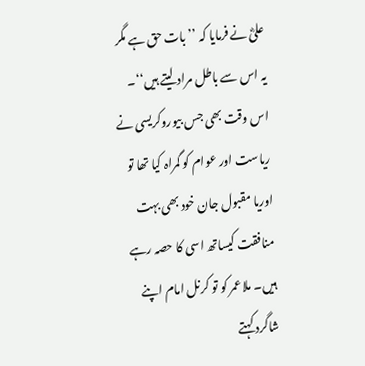علیؓ نے فرمایا کہ ’’ بات حق ہے مگر یہ اس سے باطل مراد لیتے ہیں‘‘۔ اس وقت بھی جس بیوروکریسی نے ریاست اور عوام کو گمراہ کیا تھا تو اوریا مقبول جان خود بھی بہت منافقت کیساتھ اسی کا حصہ رہے ہیں۔ ملاعمر کو تو کرنل امام اپنے شاگرد کہتے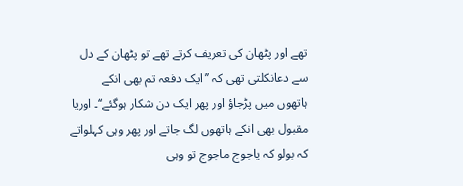تھے اور پٹھان کی تعریف کرتے تھے تو پٹھان کے دل سے دعانکلتی تھی کہ ’’ایک دفعہ تم بھی انکے ہاتھوں میں پڑجاؤ اور پھر ایک دن شکار ہوگئے‘‘۔ اوریا مقبول بھی انکے ہاتھوں لگ جاتے اور پھر وہی کہلواتے کہ بولو کہ یاجوج ماجوج تو وہی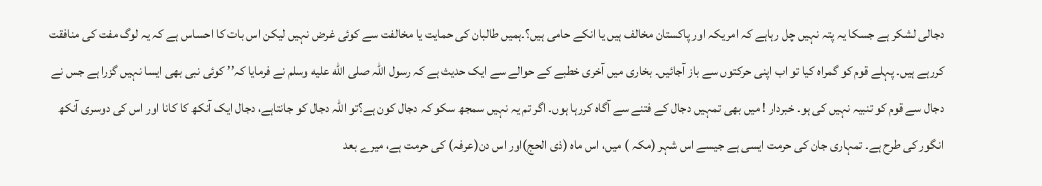دجالی لشکر ہے جسکا یہ پتہ نہیں چل رہاہے کہ امریکہ اور پاکستان مخالف ہیں یا انکے حامی ہیں؟۔ہمیں طالبان کی حمایت یا مخالفت سے کوئی غرض نہیں لیکن اس بات کا احساس ہے کہ یہ لوگ مفت کی منافقت کررہے ہیں۔ پہلے قوم کو گمراہ کیا تو اب اپنی حرکتوں سے باز آجائیں۔ بخاری میں آخری خطبے کے حوالے سے ایک حدیث ہے کہ رسول اللہ صلى الله عليه وسلم نے فرمایا کہ’’ کوئی نبی بھی ایسا نہیں گزرا ہے جس نے دجال سے قوم کو تنبیہ نہیں کی ہو۔ خبردار ! میں بھی تمہیں دجال کے فتنے سے آگاہ کررہا ہوں۔ اگر تم یہ نہیں سمجھ سکو کہ دجال کون ہے؟تو اللہ دجال کو جانتاہے، دجال ایک آنکھ کا کانا اور اس کی دوسری آنکھ انگور کی طرح ہے۔ تمہاری جان کی حرمت ایسی ہے جیسے اس شہر (مکہ ) میں، اس ماہ (ذی الحج)اور اس دن(عرفہ) کی حرمت ہے، میرے بعد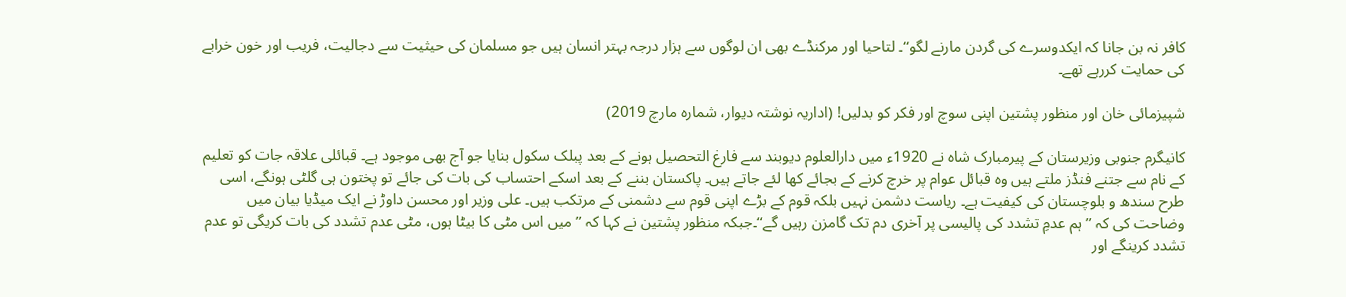کافر نہ بن جانا کہ ایکدوسرے کی گردن مارنے لگو‘‘۔ لتاحیا اور مرکنڈے بھی ان لوگوں سے ہزار درجہ بہتر انسان ہیں جو مسلمان کی حیثیت سے دجالیت، فریب اور خون خرابے کی حمایت کررہے تھے۔

شپیزمائی خان اور منظور پشتین اپنی سوچ اور فکر کو بدلیں! (اداریہ نوشتہ دیوار، شمارہ مارچ 2019)

کانیگرم جنوبی وزیرستان کے پیرمبارک شاہ نے 1920ء میں دارالعلوم دیوبند سے فارغ التحصیل ہونے کے بعد پبلک سکول بنایا جو آج بھی موجود ہے۔ قبائلی علاقہ جات کو تعلیم کے نام سے جتنے فنڈز ملتے ہیں وہ قبائل عوام پر خرچ کرنے کے بجائے کھا لئے جاتے ہیں۔ پاکستان بننے کے بعد اسکے احتساب کی بات کی جائے تو پختون ہی گلٹی ہونگے، اسی طرح سندھ و بلوچستان کی کیفیت ہے۔ ریاست دشمن نہیں بلکہ قوم کے بڑے اپنی قوم سے دشمنی کے مرتکب ہیں۔ علی وزیر اور محسن داوڑ نے ایک میڈیا بیان میں وضاحت کی کہ ’’ہم عدمِ تشدد کی پالیسی پر آخری دم تک گامزن رہیں گے‘‘۔جبکہ منظور پشتین نے کہا کہ ’’میں اس مٹی کا بیٹا ہوں، مٹی عدم تشدد کی بات کریگی تو عدم تشدد کرینگے اور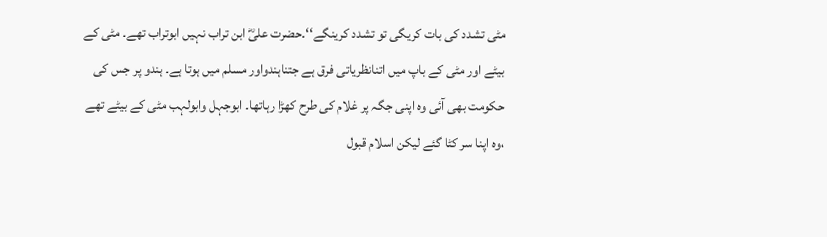مٹی تشدد کی بات کریگی تو تشدد کرینگے‘‘۔حضرت علیؓ ابن تراب نہیں ابوتراب تھے۔ مٹی کے بیٹے اور مٹی کے باپ میں اتنانظریاتی فرق ہے جتناہندواور مسلم میں ہوتا ہے۔ ہندو پر جس کی حکومت بھی آئی وہ اپنی جگہ پر غلام کی طرح کھڑا رہاتھا۔ ابوجہل وابولہب مٹی کے بیٹے تھے ،وہ اپنا سر کٹا گئے لیکن اسلام قبول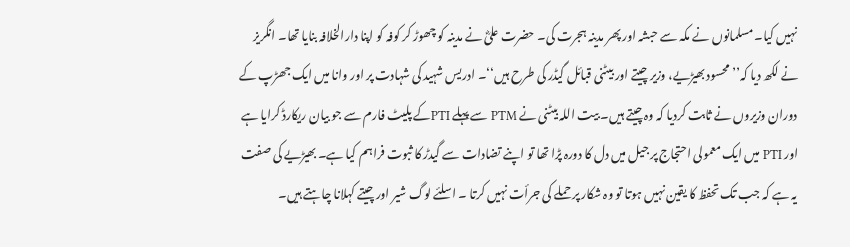نہیں کیا۔ مسلمانوں نے مکہ سے حبشہ اور پھر مدینہ ہجرت کی۔ حضرت علیؓ نے مدینہ کو چھوڑ کر کوفہ کو اپنا دارالخلافہ بنایا تھا۔ انگریز نے لکھ دیا کہ’’ محسود بھیڑیے، وزیر چیتے اور بیٹنی قبائل گیڈر کی طرح ہیں‘‘۔ ادریس شہید کی شہادت پر اور وانا میں ایک جھڑپ کے دوران وزیروں نے ثابت کردیا کہ وہ چیتے ہیں۔ بیت اللہ بیٹنی نے PTM سے پہلے PTIکے پلیٹ فارم سے جو بیان ریکارڈ کرایا ہے اور PTI میں ایک معمولی احتجاج پر جیل میں دل کا دورہ پڑا تھا تو اپنے تضادات سے گیدڑ کا ثبوت فراہم کیا ہے۔ بھیڑیے کی صفت یہ ہے کہ جب تک تحفظ کا یقین نہیں ہوتا تو وہ شکار پر حملے کی جرأت نہیں کرتا ۔ اسلئے لوگ شیر اور چیتے کہلانا چاہتے ہیں۔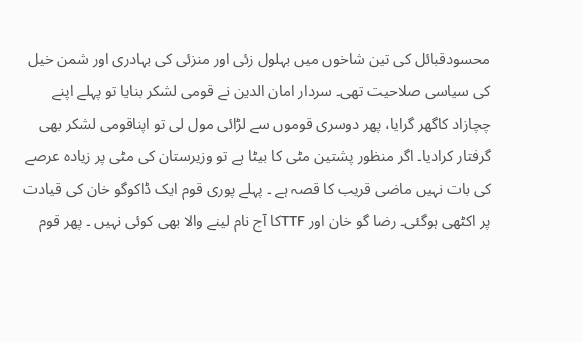محسودقبائل کی تین شاخوں میں بہلول زئی اور منزئی کی بہادری اور شمن خیل کی سیاسی صلاحیت تھی۔ سردار امان الدین نے قومی لشکر بنایا تو پہلے اپنے چچازاد کاگھر گرایا، پھر دوسری قوموں سے لڑائی مول لی تو اپناقومی لشکر بھی گرفتار کرادیا۔ اگر منظور پشتین مٹی کا بیٹا ہے تو وزیرستان کی مٹی پر زیادہ عرصے کی بات نہیں ماضی قریب کا قصہ ہے ۔ پہلے پوری قوم ایک ڈاکوگو خان کی قیادت پر اکٹھی ہوگئی۔ رضا گو خان اور TTFکا آج نام لینے والا بھی کوئی نہیں ۔ پھر قوم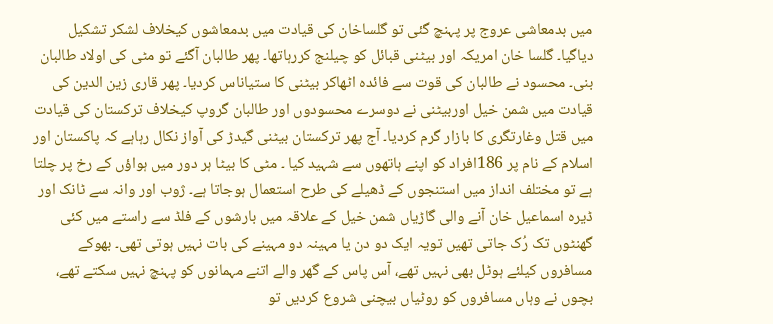میں بدمعاشی عروج پر پہنچ گئی تو گلساخان کی قیادت میں بدمعاشوں کیخلاف لشکر تشکیل دیاگیا۔ گلسا خان امریکہ اور بیٹنی قبائل کو چیلنج کررہاتھا۔ پھر طالبان آگئے تو مٹی کی اولاد طالبان بنی۔ محسود نے طالبان کی قوت سے فائدہ اٹھاکر بیٹنی کا ستیاناس کردیا۔ پھر قاری زین الدین کی قیادت میں شمن خیل اوربیٹنی نے دوسرے محسودوں اور طالبان گروپ کیخلاف ترکستان کی قیادت میں قتل وغارتگری کا بازار گرم کردیا۔ آج پھر ترکستان بیٹنی گیدڑ کی آواز نکال رہاہے کہ پاکستان اور اسلام کے نام پر 186افراد کو اپنے ہاتھوں سے شہید کیا ۔ مٹی کا بیٹا ہر دور میں ہواؤں کے رخ پر چلتا ہے تو مختلف انداز میں استنجوں کے ڈھیلے کی طرح استعمال ہوجاتا ہے۔ ژوب اور وانہ سے ٹانک اور ڈیرہ اسماعیل خان آنے والی گاڑیاں شمن خیل کے علاقہ میں بارشوں کے فلڈ سے راستے میں کئی گھنٹوں تک رُک جاتی تھیں تویہ ایک دو دن یا مہینہ دو مہینے کی بات نہیں ہوتی تھی۔ بھوکے مسافروں کیلئے ہوٹل بھی نہیں تھے، آس پاس کے گھر والے اتنے مہمانوں کو پہنچ نہیں سکتے تھے، بچوں نے وہاں مسافروں کو روٹیاں بیچنی شروع کردیں تو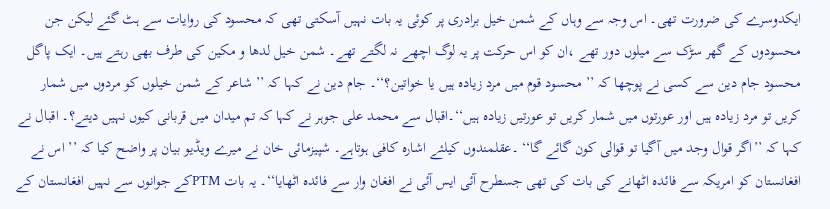ایکدوسرے کی ضرورت تھی۔ اس وجہ سے وہاں کے شمن خیل برادری پر کوئی یہ بات نہیں آسکتی تھی کہ محسود کی روایات سے ہٹ گئے لیکن جن محسودوں کے گھر سڑک سے میلوں دور تھے ،ان کو اس حرکت پر یہ لوگ اچھے نہ لگتے تھے۔ شمن خیل لدھا و مکین کی طرف بھی رہتے ہیں۔ ایک پاگل محسود جام دین سے کسی نے پوچھا کہ ’’ محسود قوم میں مرد زیادہ ہیں یا خواتین؟‘‘۔ جام دین نے کہا کہ ’’ شاعر کے شمن خیلوں کو مردوں میں شمار کریں تو مرد زیادہ ہیں اور عورتوں میں شمار کریں تو عورتیں زیادہ ہیں‘‘۔اقبال سے محمد علی جوہر نے کہا کہ تم میدان میں قربانی کیوں نہیں دیتے؟۔ اقبال نے کہا کہ ’’اگر قوال وجد میں آگیا تو قوالی کون گائے گا‘‘ ۔عقلمندوں کیلئے اشارہ کافی ہوتاہے۔ شپیزمائی خان نے میرے ویڈیو بیان پر واضح کیا کہ ’’ اس نے افغانستان کو امریکہ سے فائدہ اٹھانے کی بات کی تھی جسطرح آئی ایس آئی نے افغان وار سے فائدہ اٹھایا‘‘۔ یہ بات PTMکے جوانوں سے نہیں افغانستان کے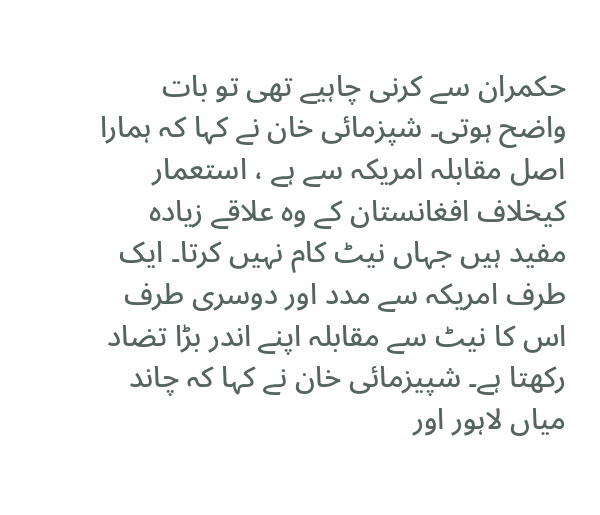حکمران سے کرنی چاہیے تھی تو بات واضح ہوتی۔ شپزمائی خان نے کہا کہ ہمارا اصل مقابلہ امریکہ سے ہے ، استعمار کیخلاف افغانستان کے وہ علاقے زیادہ مفید ہیں جہاں نیٹ کام نہیں کرتا۔ ایک طرف امریکہ سے مدد اور دوسری طرف اس کا نیٹ سے مقابلہ اپنے اندر بڑا تضاد رکھتا ہے۔ شپیزمائی خان نے کہا کہ چاند میاں لاہور اور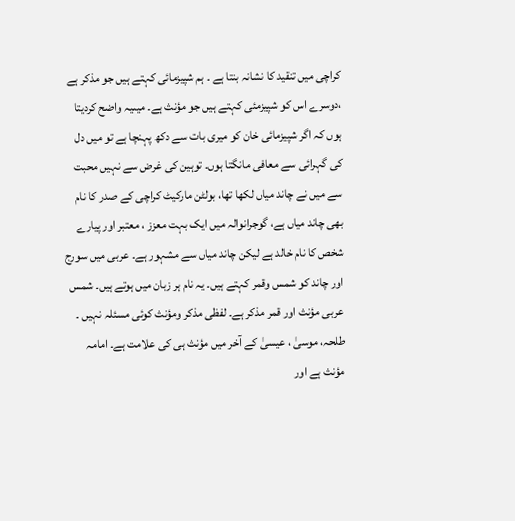کراچی میں تنقید کا نشانہ بنتا ہے ۔ ہم شپیزمائی کہتے ہیں جو مذکر ہے ،دوسرے اس کو شپیزمئی کہتے ہیں جو مؤنث ہے۔ میںیہ واضح کردیتا ہوں کہ اگر شپیزمائی خان کو میری بات سے دکھ پہنچا ہے تو میں دل کی گہرائی سے معافی مانگتا ہوں۔ توہین کی غرض سے نہیں محبت سے میں نے چاند میاں لکھا تھا، بولٹن مارکیٹ کراچی کے صدر کا نام بھی چاند میاں ہے، گوجرانوالہ میں ایک بہت معزز ، معتبر اور پیارے شخص کا نام خالد ہے لیکن چاند میاں سے مشہور ہے۔ عربی میں سورج اور چاند کو شمس وقمر کہتے ہیں۔ یہ نام ہر زبان میں ہوتے ہیں۔ شمس عربی مؤنث اور قمر مذکر ہے۔ لفظی مذکر ومؤنث کوئی مسئلہ نہیں ۔ طلحہ، موسیٰ ، عیسیٰ کے آخر میں مؤنث ہی کی علامت ہے۔ امامہ مؤنث ہے اور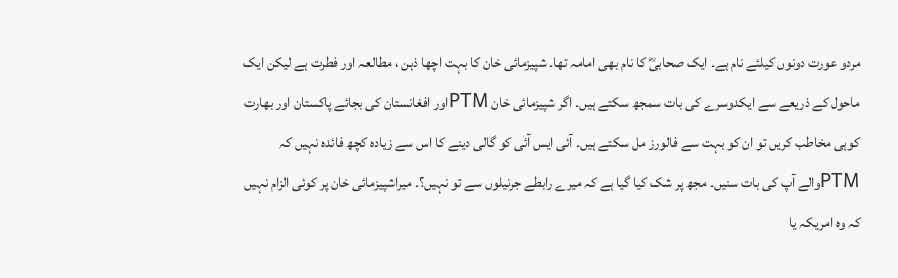مردو عورت دونوں کیلئے نام ہے۔ ایک صحابیؓ کا نام بھی امامہ تھا۔ شپیزمائی خان کا بہت اچھا ذہن ، مطالعہ اور فطرت ہے لیکن ایک ماحول کے ذریعے سے ایکدوسرے کی بات سمجھ سکتے ہیں۔ اگر شپیزمائی خان PTMاور افغانستان کی بجائے پاکستان اور بھارت کوہی مخاطب کریں تو ان کو بہت سے فالورز مل سکتے ہیں۔ آئی ایس آئی کو گالی دینے کا اس سے زیادہ کچھ فائدہ نہیں کہ PTMوالے آپ کی بات سنیں۔ مجھ پر شک کیا گیا ہے کہ میرے رابطے جرنیلوں سے تو نہیں؟۔ میراشپیزمائی خان پر کوئی الزام نہیں کہ وہ امریکہ یا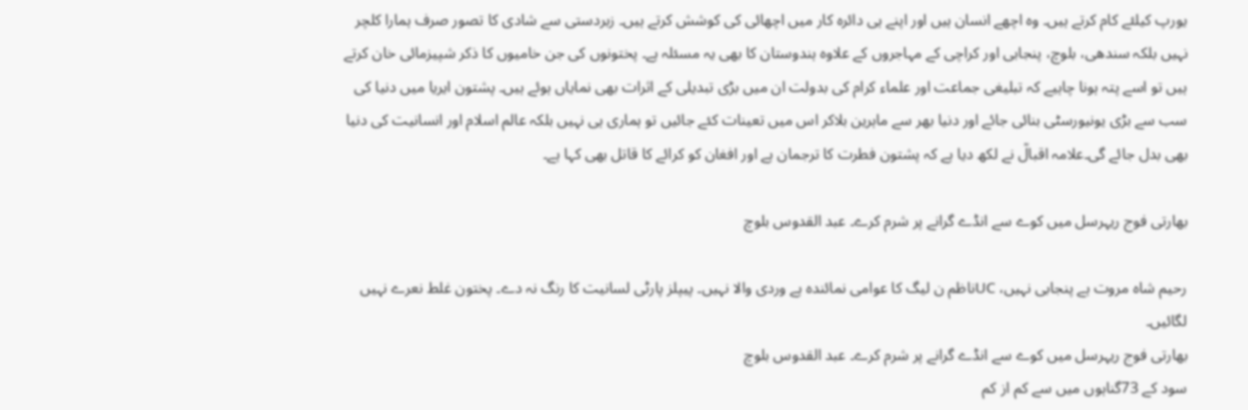یورپ کیلئے کام کرتے ہیں۔ وہ اچھے انسان ہیں اور اپنے ہی دائرہ کار میں اچھائی کی کوشش کرتے ہیں۔ زبردستی سے شادی کا تصور صرف ہمارا کلچر نہیں بلکہ سندھی، بلوچ، پنجابی اور کراچی کے مہاجروں کے علاوہ ہندوستان کا بھی یہ مسئلہ ہے۔ پختونوں کی جن خامیوں کا ذکر شپیزمائی خان کرتے ہیں تو اسے پتہ ہونا چاہیے کہ تبلیغی جماعت اور علماء کرام کی بدولت ان میں بڑی تبدیلی کے اثرات بھی نمایاں ہوئے ہیں۔ پشتون ایریا میں دنیا کی سب سے بڑی یونیورسٹی بنائی جائے اور دنیا بھر سے ماہرین بلاکر اس میں تعینات کئے جائیں تو ہماری ہی نہیں بلکہ عالم اسلام اور انسانیت کی دنیا بھی بدل جائے گی۔علامہ اقبالؒ نے لکھ دیا ہے کہ پشتون فطرت کا ترجمان ہے اور افغان کو کرائے کا قاتل بھی کہا ہے۔

بھارتی فوج ریہرسل میں کوے سے انڈے گرانے پر شرم کرے۔ عبد القدوس بلوچ

رحیم شاہ مروت ہے پنجابی نہیں، UCناظم ن لیگ کا عوامی نمائندہ ہے وردی والا نہیں۔ پیپلز پارٹی لسانیت کا رنگ نہ دے۔ پختون غلط نعرے نہیں لگائیں۔
بھارتی فوج ریہرسل میں کوے سے انڈے گرانے پر شرم کرے۔ عبد القدوس بلوچ
سود کے 73گناہوں میں سے کم از کم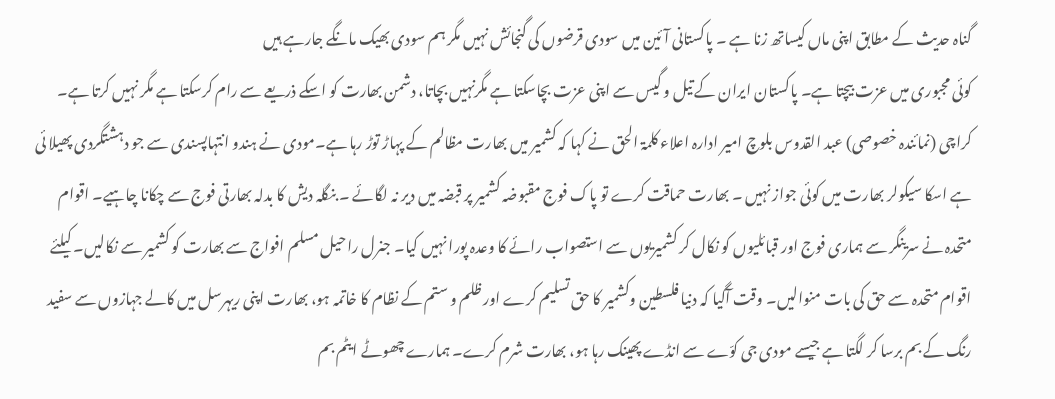گناہ حدیث کے مطابق اپنی ماں کیساتھ زنا ہے ۔ پاکستانی آئین میں سودی قرضوں کی گنجائش نہیں مگر ہم سودی بھیک مانگے جارہے ہیں
کوئی مجبوری میں عزت بیچتا ہے۔ پاکستان ایران کے تیل و گیس سے اپنی عزت بچاسکتا ہے مگرنہیں بچاتا، دشمن بھارت کو اسکے ذریعے سے رام کرسکتا ہے مگر نہیں کرتا ہے۔
کراچی (نمائندہ خصوصی) عبد القدوس بلوچ امیر ادارہ اعلاء کلمۃ الحق نے کہا کہ کشمیر میں بھارت مظالم کے پہاڑ توڑ رہا ہے۔مودی نے ہندو انتہاپسندی سے جو دہشتگردی پھیلا ئی ہے اسکا سیکولر بھارت میں کوئی جواز نہیں ۔ بھارت حماقت کرے تو پاک فوج مقبوضہ کشمیر پر قبضہ میں دیر نہ لگائے ۔ بنگلہ دیش کا بدلہ بھارتی فوج سے چکانا چاہیے۔ اقوام متحدہ نے سرینگر سے ہماری فوج اور قبائلیوں کو نکال کر کشمیریوں سے استصواب رائے کا وعدہ پورا نہیں کیا۔ جنرل راحیل مسلم افواج سے بھارت کو کشمیر سے نکالیں۔ کیلئے اقوام متحدہ سے حق کی بات منوالیں۔ وقت آگیا کہ دنیا فلسطین وکشمیر کا حق تسلیم کرے اور ظلم و ستم کے نظام کا خاتمہ ہو، بھارت اپنی ریہرسل میں کالے جہازوں سے سفید رنگ کے بم برسا کر لگتا ہے جیسے مودی جی کوّے سے انڈے پھینک رہا ہو، بھارت شرم کرے۔ ہمارے چھوٹے ایٹم بم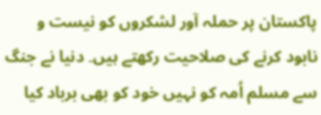پاکستان پر حملہ آور لشکروں کو نیست و نابود کرنے کی صلاحیت رکھتے ہیں۔ دنیا نے جنگ سے مسلم اُمہ کو نہیں خود کو بھی برباد کیا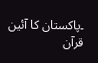۔پاکستان کا آئین قرآن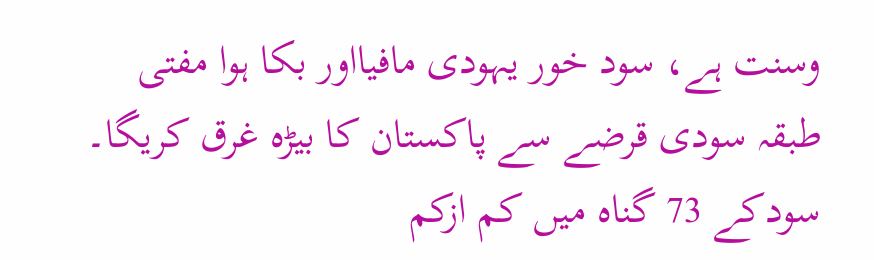وسنت ہے، سود خور یہودی مافیااور بکا ہوا مفتی طبقہ سودی قرضے سے پاکستان کا بیڑہ غرق کریگا۔ سودکے 73 گناہ میں کم ازکم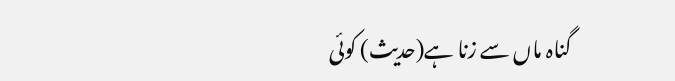گناہ ماں سے زنا ہے(حدیث) کوئی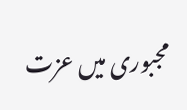مجبوری میں عزت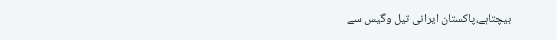بیچتاہے،پاکستان ایرانی تیل وگیس سے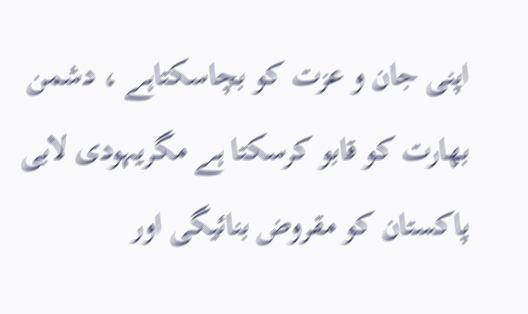اپنی جان و عزت کو بچاسکتاہے ، دشمن بھارت کو قابو کرسکتا ہے مگریہودی لابی پاکستان کو مقروض بنائیگی اور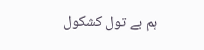ہم بے تول کشکول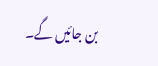بن جائیں گے۔